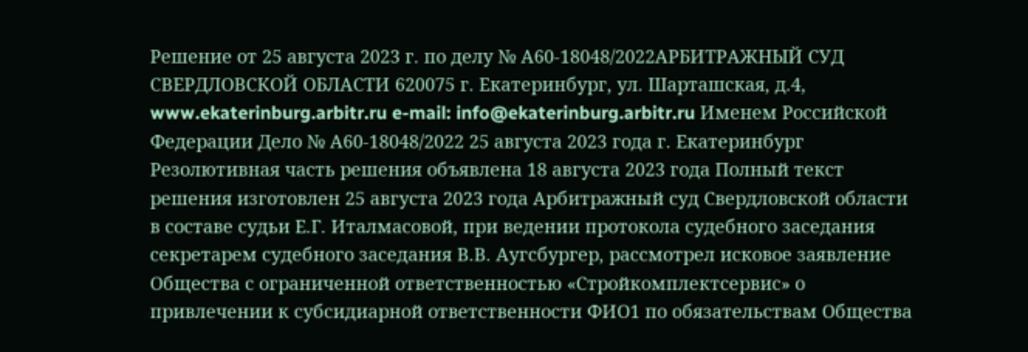Решение от 25 августа 2023 г. по делу № А60-18048/2022АРБИТРАЖНЫЙ СУД СВЕРДЛОВСКОЙ ОБЛАСТИ 620075 г. Екатеринбург, ул. Шарташская, д.4, www.ekaterinburg.arbitr.ru e-mail: info@ekaterinburg.arbitr.ru Именем Российской Федерации Дело № А60-18048/2022 25 августа 2023 года г. Екатеринбург Резолютивная часть решения объявлена 18 августа 2023 года Полный текст решения изготовлен 25 августа 2023 года Арбитражный суд Свердловской области в составе судьи Е.Г. Италмасовой, при ведении протокола судебного заседания секретарем судебного заседания В.В. Аугсбургер, рассмотрел исковое заявление Общества с ограниченной ответственностью «Стройкомплектсервис» о привлечении к субсидиарной ответственности ФИО1 по обязательствам Общества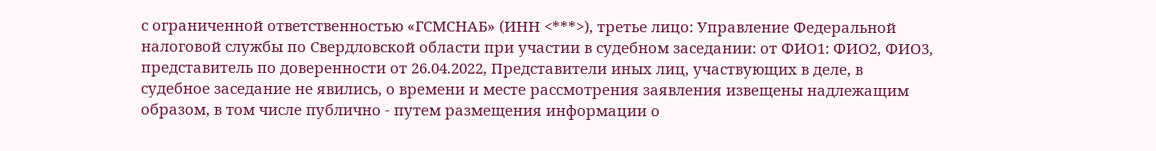с ограниченной ответственностью «ГСМСНАБ» (ИНН <***>), третье лицо: Управление Федеральной налоговой службы по Свердловской области при участии в судебном заседании: от ФИО1: ФИО2, ФИО3, представитель по доверенности от 26.04.2022, Представители иных лиц, участвующих в деле, в судебное заседание не явились, о времени и месте рассмотрения заявления извещены надлежащим образом, в том числе публично - путем размещения информации о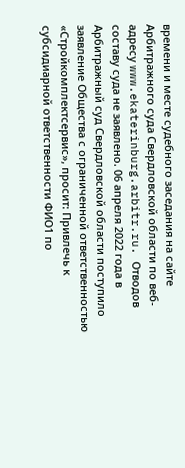времени и месте судебного заседания на сайте Арбитражного суда Свердловской области по веб-адресу www.ekaterinburg.arbitr.ru. Отводов составу суда не заявлено. 06 апреля 2022 года в Арбитражный суд Свердловской области поступило заявление Общества с ограниченной ответственностью «Стройкомплектсервис», просит: Привлечь к субсидиарной ответственности ФИО1 по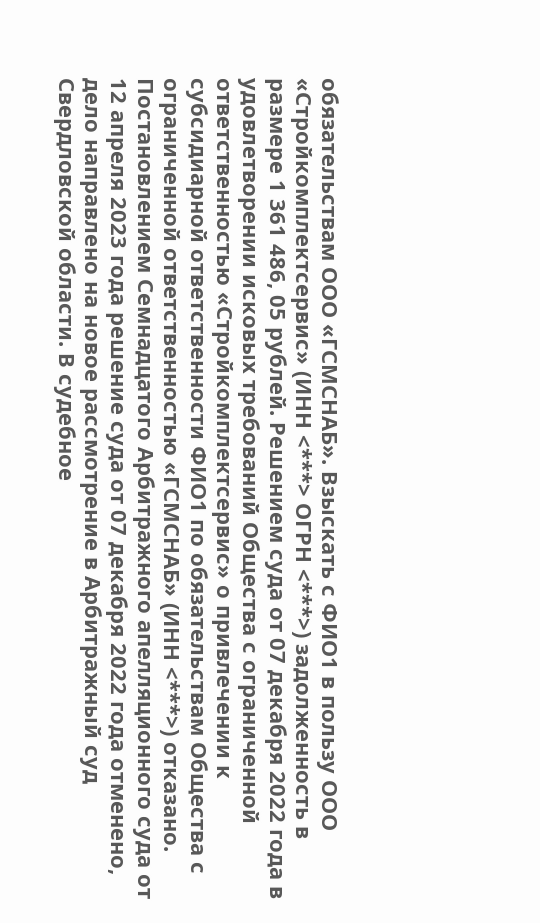обязательствам ООО «ГСМСНАБ». Взыскать с ФИО1 в пользу ООО «Стройкомплектсервис» (ИНН <***> ОГРН <***>) задолженность в размере 1 361 486, 05 рублей. Решением суда от 07 декабря 2022 года в удовлетворении исковых требований Общества с ограниченной ответственностью «Стройкомплектсервис» о привлечении к субсидиарной ответственности ФИО1 по обязательствам Общества с ограниченной ответственностью «ГСМСНАБ» (ИНН <***>) отказано. Постановлением Семнадцатого Арбитражного апелляционного суда от 12 апреля 2023 года решение суда от 07 декабря 2022 года отменено, дело направлено на новое рассмотрение в Арбитражный суд Свердловской области. В судебное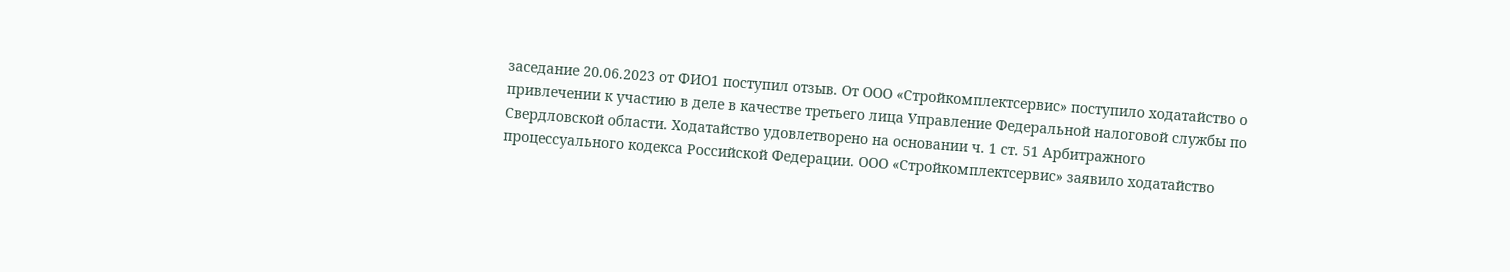заседание 20.06.2023 от ФИО1 поступил отзыв. От ООО «Стройкомплектсервис» поступило ходатайство о привлечении к участию в деле в качестве третьего лица Управление Федеральной налоговой службы по Свердловской области. Ходатайство удовлетворено на основании ч. 1 ст. 51 Арбитражного процессуального кодекса Российской Федерации. ООО «Стройкомплектсервис» заявило ходатайство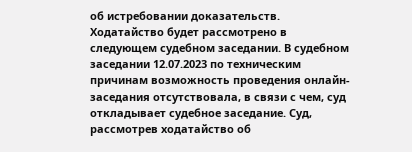об истребовании доказательств. Ходатайство будет рассмотрено в следующем судебном заседании. В судебном заседании 12.07.2023 по техническим причинам возможность проведения онлайн-заседания отсутствовала, в связи с чем, суд откладывает судебное заседание. Суд, рассмотрев ходатайство об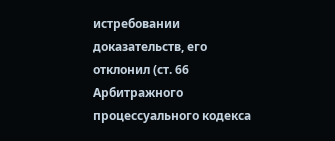истребовании доказательств, его отклонил (ст. 66 Арбитражного процессуального кодекса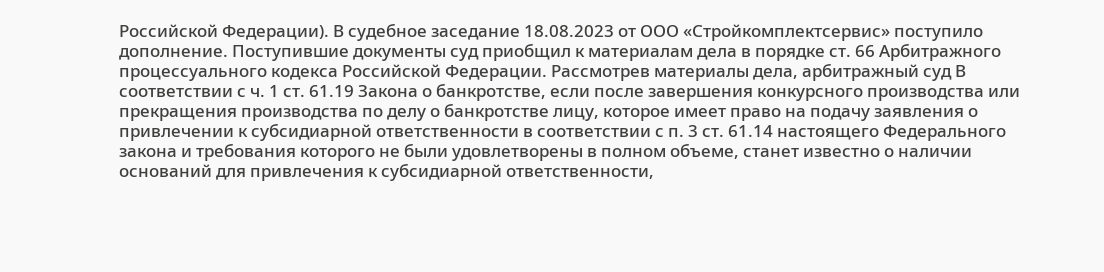Российской Федерации). В судебное заседание 18.08.2023 от ООО «Стройкомплектсервис» поступило дополнение. Поступившие документы суд приобщил к материалам дела в порядке ст. 66 Арбитражного процессуального кодекса Российской Федерации. Рассмотрев материалы дела, арбитражный суд В соответствии с ч. 1 ст. 61.19 Закона о банкротстве, если после завершения конкурсного производства или прекращения производства по делу о банкротстве лицу, которое имеет право на подачу заявления о привлечении к субсидиарной ответственности в соответствии с п. 3 ст. 61.14 настоящего Федерального закона и требования которого не были удовлетворены в полном объеме, станет известно о наличии оснований для привлечения к субсидиарной ответственности,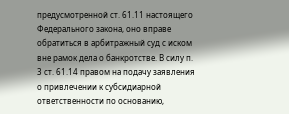предусмотренной ст. 61.11 настоящего Федерального закона, оно вправе обратиться в арбитражный суд с иском вне рамок дела о банкротстве. В силу п. 3 ст. 61.14 правом на подачу заявления о привлечении к субсидиарной ответственности по основанию,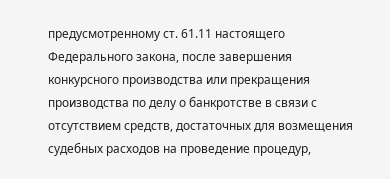предусмотренному ст. 61.11 настоящего Федерального закона, после завершения конкурсного производства или прекращения производства по делу о банкротстве в связи с отсутствием средств, достаточных для возмещения судебных расходов на проведение процедур,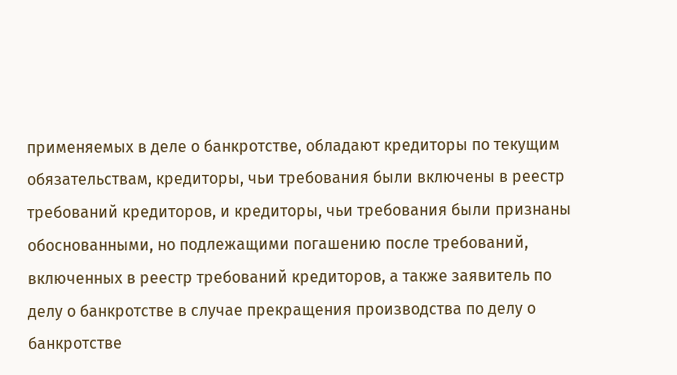применяемых в деле о банкротстве, обладают кредиторы по текущим обязательствам, кредиторы, чьи требования были включены в реестр требований кредиторов, и кредиторы, чьи требования были признаны обоснованными, но подлежащими погашению после требований, включенных в реестр требований кредиторов, а также заявитель по делу о банкротстве в случае прекращения производства по делу о банкротстве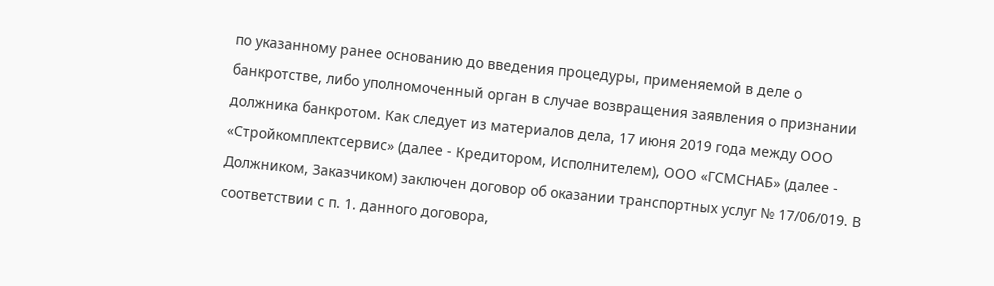по указанному ранее основанию до введения процедуры, применяемой в деле о банкротстве, либо уполномоченный орган в случае возвращения заявления о признании должника банкротом. Как следует из материалов дела, 17 июня 2019 года между ООО «Стройкомплектсервис» (далее - Кредитором, Исполнителем), ООО «ГСМСНАБ» (далее - Должником, Заказчиком) заключен договор об оказании транспортных услуг № 17/06/019. В соответствии с п. 1. данного договора,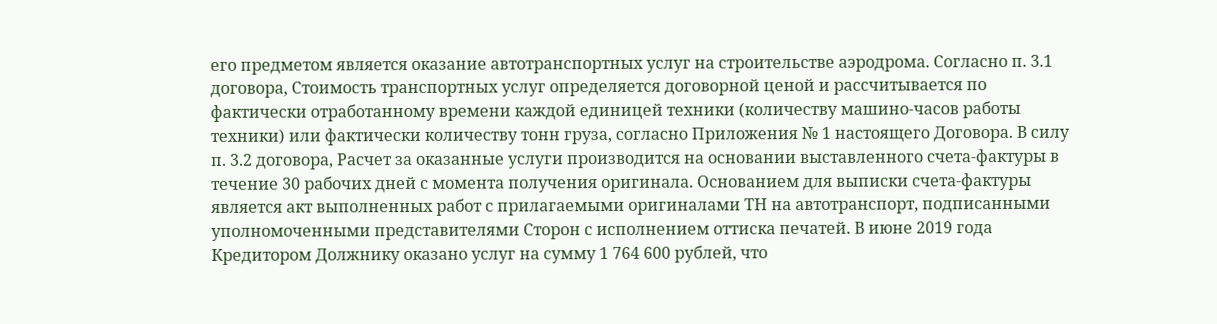его предметом является оказание автотранспортных услуг на строительстве аэродрома. Согласно п. 3.1 договора, Стоимость транспортных услуг определяется договорной ценой и рассчитывается по фактически отработанному времени каждой единицей техники (количеству машино-часов работы техники) или фактически количеству тонн груза, согласно Приложения № 1 настоящего Договора. В силу п. 3.2 договора, Расчет за оказанные услуги производится на основании выставленного счета-фактуры в течение 30 рабочих дней с момента получения оригинала. Основанием для выписки счета-фактуры является акт выполненных работ с прилагаемыми оригиналами ТН на автотранспорт, подписанными уполномоченными представителями Сторон с исполнением оттиска печатей. В июне 2019 года Кредитором Должнику оказано услуг на сумму 1 764 600 рублей, что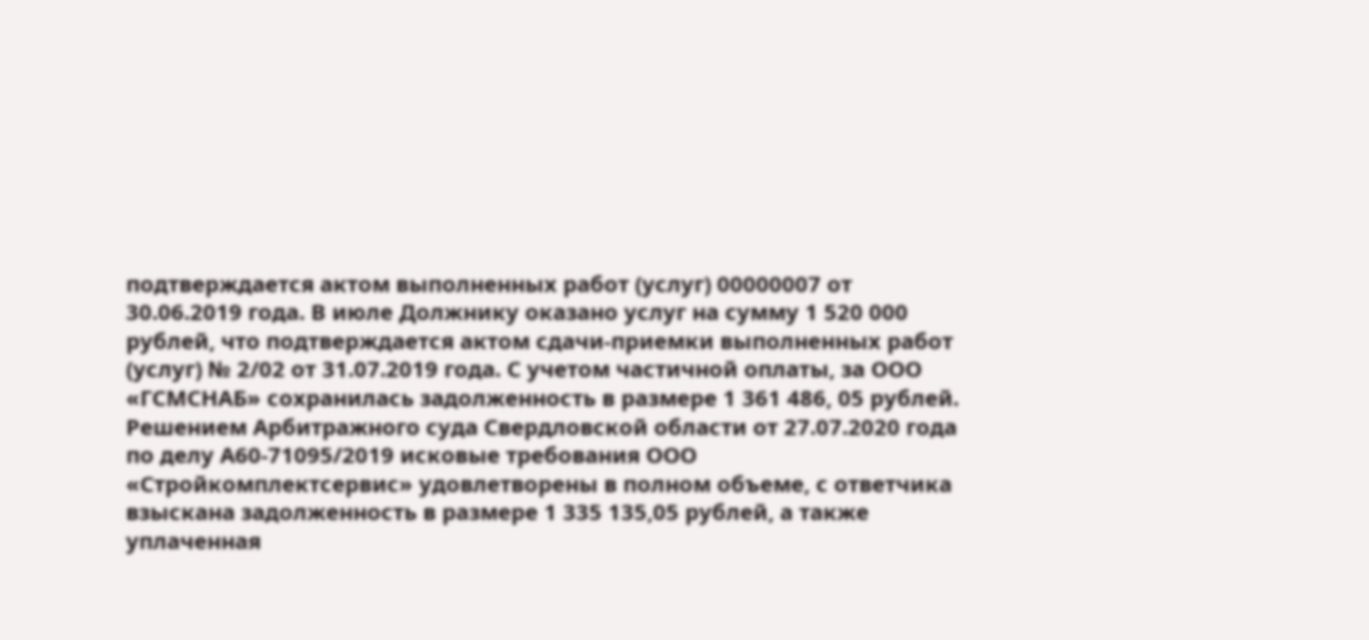подтверждается актом выполненных работ (услуг) 00000007 от 30.06.2019 года. В июле Должнику оказано услуг на сумму 1 520 000 рублей, что подтверждается актом сдачи-приемки выполненных работ (услуг) № 2/02 от 31.07.2019 года. С учетом частичной оплаты, за ООО «ГСМСНАБ» сохранилась задолженность в размере 1 361 486, 05 рублей. Решением Арбитражного суда Свердловской области от 27.07.2020 года по делу А60-71095/2019 исковые требования ООО «Стройкомплектсервис» удовлетворены в полном объеме, с ответчика взыскана задолженность в размере 1 335 135,05 рублей, а также уплаченная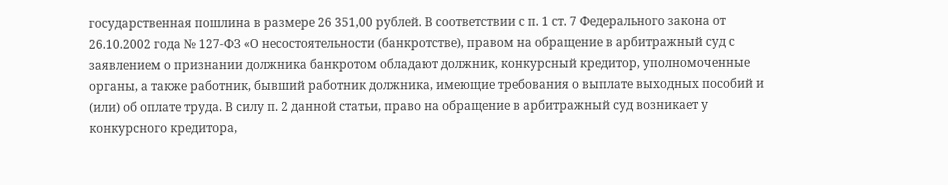государственная пошлина в размере 26 351,00 рублей. В соответствии с п. 1 ст. 7 Федерального закона от 26.10.2002 года № 127-ФЗ «О несостоятельности (банкротстве), правом на обращение в арбитражный суд с заявлением о признании должника банкротом обладают должник, конкурсный кредитор, уполномоченные органы, а также работник, бывший работник должника, имеющие требования о выплате выходных пособий и (или) об оплате труда. В силу п. 2 данной статьи, право на обращение в арбитражный суд возникает у конкурсного кредитора,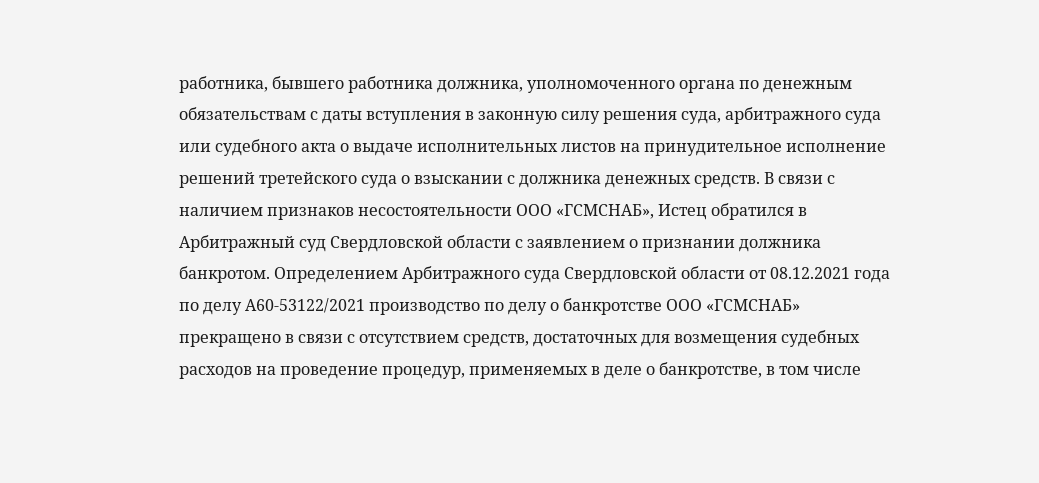работника, бывшего работника должника, уполномоченного органа по денежным обязательствам с даты вступления в законную силу решения суда, арбитражного суда или судебного акта о выдаче исполнительных листов на принудительное исполнение решений третейского суда о взыскании с должника денежных средств. В связи с наличием признаков несостоятельности ООО «ГСМСНАБ», Истец обратился в Арбитражный суд Свердловской области с заявлением о признании должника банкротом. Определением Арбитражного суда Свердловской области от 08.12.2021 года по делу А60-53122/2021 производство по делу о банкротстве ООО «ГСМСНАБ» прекращено в связи с отсутствием средств, достаточных для возмещения судебных расходов на проведение процедур, применяемых в деле о банкротстве, в том числе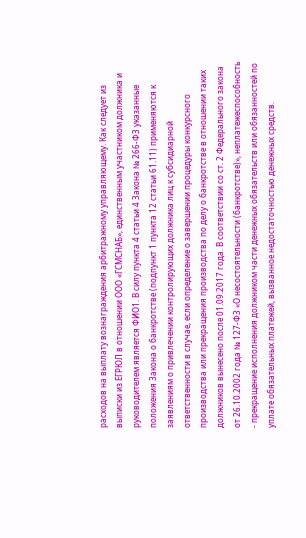расходов на выплату вознаграждения арбитражному управляющему. Как следует из выписки из ЕГРЮЛ в отношении ООО «ГСМСНАБ», единственным участником должника и руководителем является ФИО1. В силу пункта 4 статьи 4 Закона № 266-ФЗ указанные положения Закона о банкротстве (подпункт 1 пункта 12 статьи 61.11) применяются к заявлениям о привлечении контролирующих должника лиц к субсидиарной ответственности в случае, если определение о завершении процедуры конкурсного производства или прекращения производства по делу о банкротстве в отношении таких должников вынесено после 01.09.2017 года. В соответствии со ст. 2 Федерального закона от 26.10.2002 года № 127-ФЗ «О несостоятельности (банкротстве)», неплатежеспособность - прекращение исполнения должником части денежных обязательств или обязанностей по уплате обязательных платежей, вызванное недостаточностью денежных средств.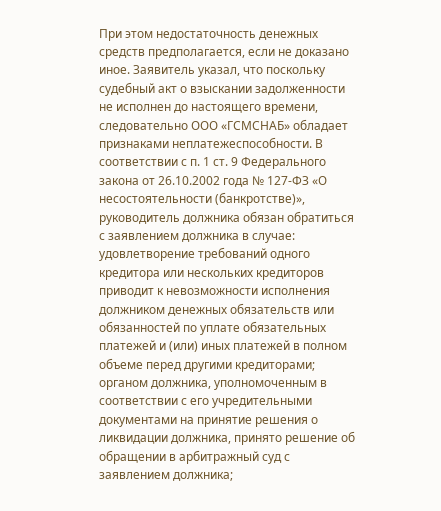При этом недостаточность денежных средств предполагается, если не доказано иное. Заявитель указал, что поскольку судебный акт о взыскании задолженности не исполнен до настоящего времени, следовательно ООО «ГСМСНАБ» обладает признаками неплатежеспособности. В соответствии с п. 1 ст. 9 Федерального закона от 26.10.2002 года № 127-ФЗ «О несостоятельности (банкротстве)», руководитель должника обязан обратиться с заявлением должника в случае: удовлетворение требований одного кредитора или нескольких кредиторов приводит к невозможности исполнения должником денежных обязательств или обязанностей по уплате обязательных платежей и (или) иных платежей в полном объеме перед другими кредиторами; органом должника, уполномоченным в соответствии с его учредительными документами на принятие решения о ликвидации должника, принято решение об обращении в арбитражный суд с заявлением должника;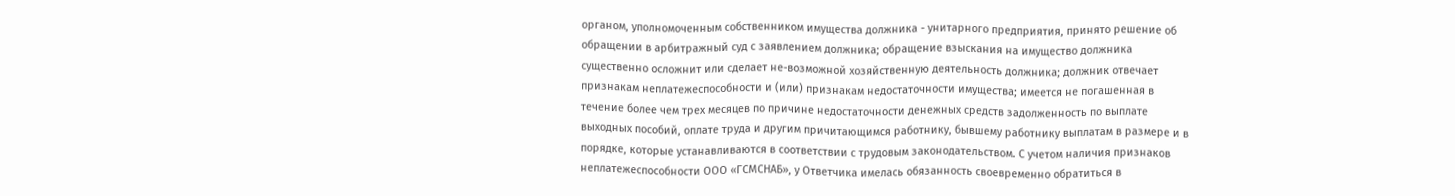органом, уполномоченным собственником имущества должника - унитарного предприятия, принято решение об обращении в арбитражный суд с заявлением должника; обращение взыскания на имущество должника существенно осложнит или сделает не-возможной хозяйственную деятельность должника; должник отвечает признакам неплатежеспособности и (или) признакам недостаточности имущества; имеется не погашенная в течение более чем трех месяцев по причине недостаточности денежных средств задолженность по выплате выходных пособий, оплате труда и другим причитающимся работнику, бывшему работнику выплатам в размере и в порядке, которые устанавливаются в соответствии с трудовым законодательством. С учетом наличия признаков неплатежеспособности ООО «ГСМСНАБ», у Ответчика имелась обязанность своевременно обратиться в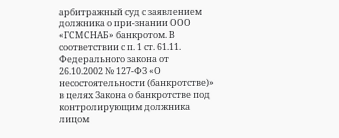арбитражный суд с заявлением должника о при-знании ООО «ГСМСНАБ» банкротом. В соответствии с п. 1 ст. 61.11. Федерального закона от 26.10.2002 № 127-ФЗ «О несостоятельности (банкротстве)» в целях Закона о банкротстве под контролирующим должника лицом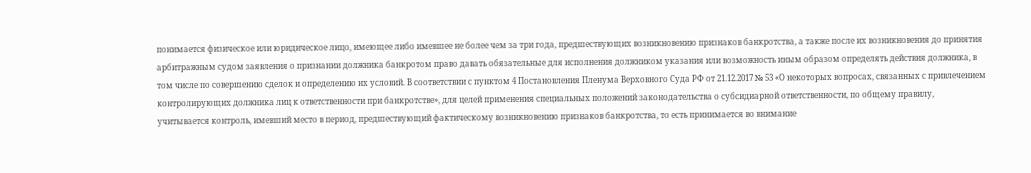понимается физическое или юридическое лицо, имеющее либо имевшее не более чем за три года, предшествующих возникновению признаков банкротства, а также после их возникновения до принятия арбитражным судом заявления о признании должника банкротом право давать обязательные для исполнения должником указания или возможность иным образом определять действия должника, в том числе по совершению сделок и определению их условий. В соответствии с пунктом 4 Постановления Пленума Верховного Суда РФ от 21.12.2017 № 53 «О некоторых вопросах, связанных с привлечением контролирующих должника лиц к ответственности при банкротстве», для целей применения специальных положений законодательства о субсидиарной ответственности, по общему правилу, учитывается контроль, имевший место в период, предшествующий фактическому возникновению признаков банкротства, то есть принимается во внимание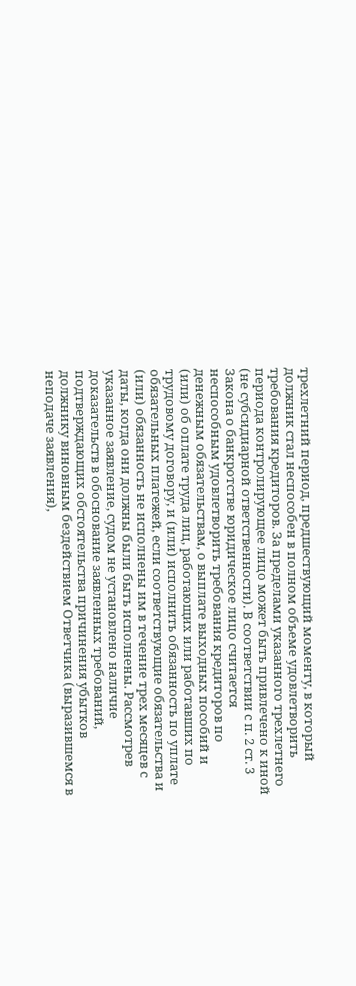трехлетний период, предшествующий моменту, в который должник стал неспособен в полном объеме удовлетворить требования кредиторов. За пределами указанного трехлетнего периода контролирующее лицо может быть привлечено к иной (не субсидиарной ответственности). В соответствии с п. 2 ст. 3 Закона о банкротстве юридическое лицо считается неспособным удовлетворить требования кредиторов по денежным обязательствам, о выплате выходных пособий и (или) об оплате труда лиц, работающих или работавших по трудовому договору, и (или) исполнить обязанность по уплате обязательных платежей, если соответствующие обязательства и (или) обязанность не исполнены им в течение трех месяцев с даты, когда они должны были быть исполнены. Рассмотрев указанное заявление, судом не установлено наличие доказательств в обоснование заявленных требований, подтверждающих обстоятельства причинения убытков должнику виновным бездействием Ответчика (выразившемся в неподаче заявления),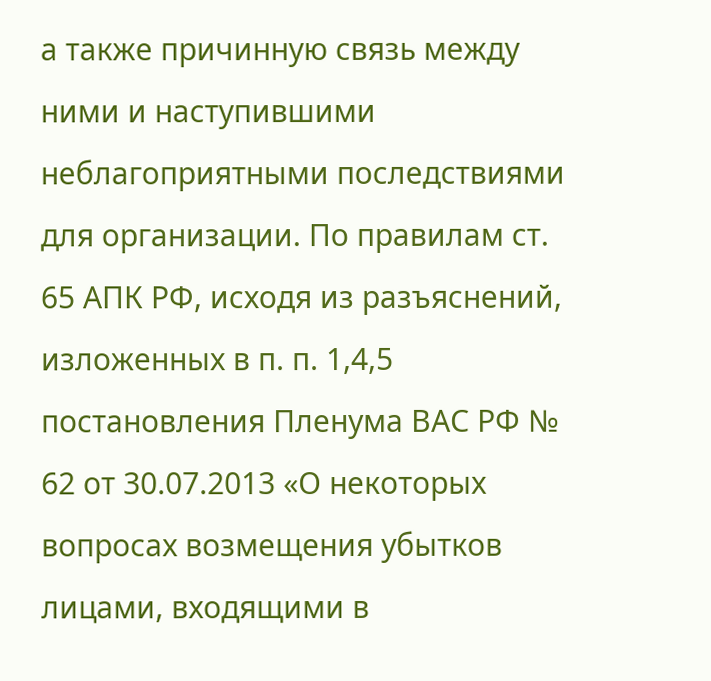а также причинную связь между ними и наступившими неблагоприятными последствиями для организации. По правилам ст. 65 АПК РФ, исходя из разъяснений, изложенных в п. п. 1,4,5 постановления Пленума ВАС РФ № 62 от 30.07.2013 «О некоторых вопросах возмещения убытков лицами, входящими в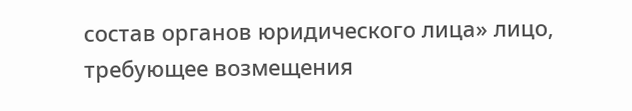состав органов юридического лица» лицо, требующее возмещения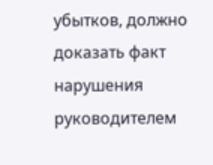убытков, должно доказать факт нарушения руководителем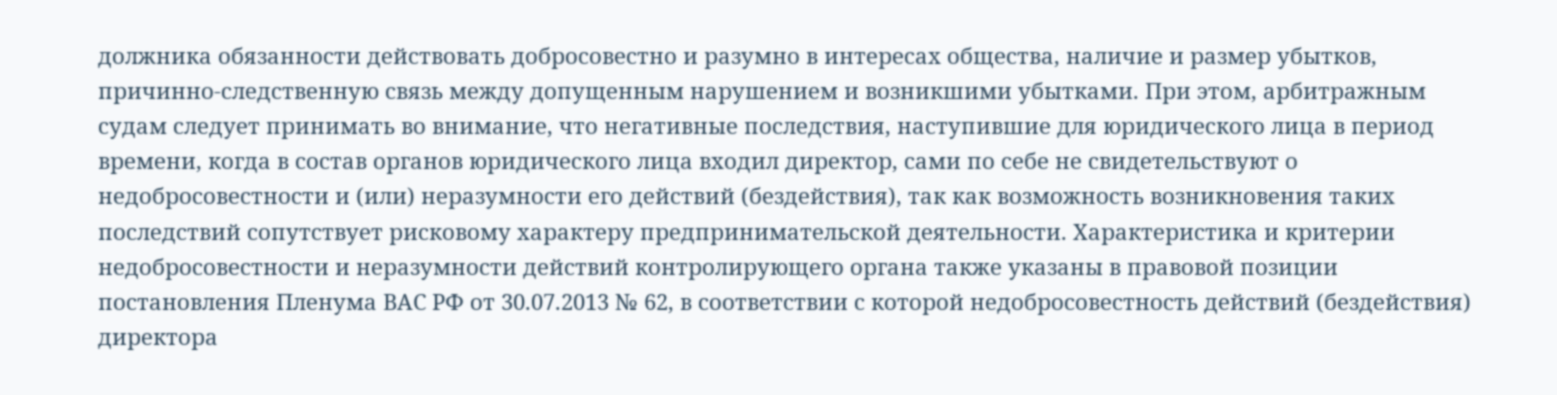должника обязанности действовать добросовестно и разумно в интересах общества, наличие и размер убытков, причинно-следственную связь между допущенным нарушением и возникшими убытками. При этом, арбитражным судам следует принимать во внимание, что негативные последствия, наступившие для юридического лица в период времени, когда в состав органов юридического лица входил директор, сами по себе не свидетельствуют о недобросовестности и (или) неразумности его действий (бездействия), так как возможность возникновения таких последствий сопутствует рисковому характеру предпринимательской деятельности. Характеристика и критерии недобросовестности и неразумности действий контролирующего органа также указаны в правовой позиции постановления Пленума ВАС РФ от 30.07.2013 № 62, в соответствии с которой недобросовестность действий (бездействия) директора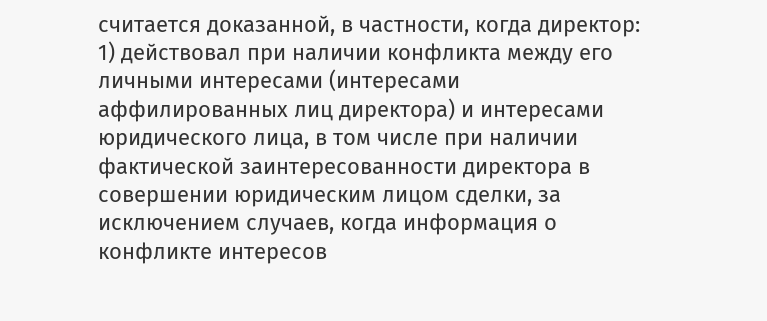считается доказанной, в частности, когда директор: 1) действовал при наличии конфликта между его личными интересами (интересами аффилированных лиц директора) и интересами юридического лица, в том числе при наличии фактической заинтересованности директора в совершении юридическим лицом сделки, за исключением случаев, когда информация о конфликте интересов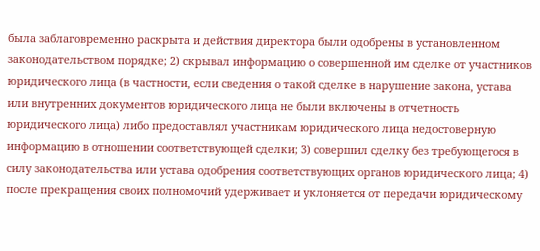была заблаговременно раскрыта и действия директора были одобрены в установленном законодательством порядке; 2) скрывал информацию о совершенной им сделке от участников юридического лица (в частности, если сведения о такой сделке в нарушение закона, устава или внутренних документов юридического лица не были включены в отчетность юридического лица) либо предоставлял участникам юридического лица недостоверную информацию в отношении соответствующей сделки; 3) совершил сделку без требующегося в силу законодательства или устава одобрения соответствующих органов юридического лица; 4) после прекращения своих полномочий удерживает и уклоняется от передачи юридическому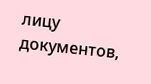лицу документов,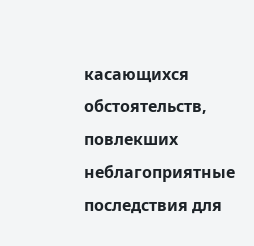касающихся обстоятельств, повлекших неблагоприятные последствия для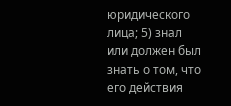юридического лица; 5) знал или должен был знать о том, что его действия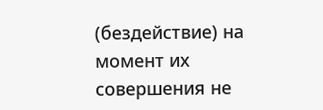(бездействие) на момент их совершения не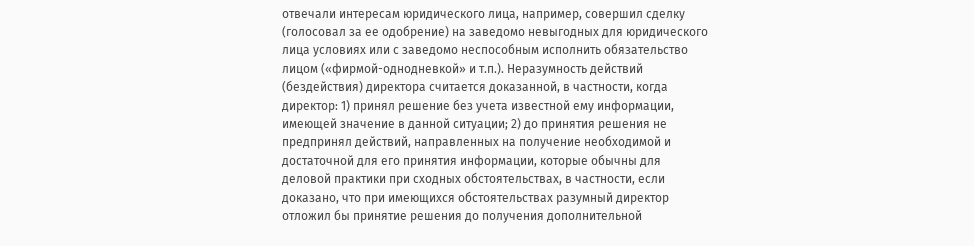отвечали интересам юридического лица, например, совершил сделку (голосовал за ее одобрение) на заведомо невыгодных для юридического лица условиях или с заведомо неспособным исполнить обязательство лицом («фирмой-однодневкой» и т.п.). Неразумность действий (бездействия) директора считается доказанной, в частности, когда директор: 1) принял решение без учета известной ему информации, имеющей значение в данной ситуации; 2) до принятия решения не предпринял действий, направленных на получение необходимой и достаточной для его принятия информации, которые обычны для деловой практики при сходных обстоятельствах, в частности, если доказано, что при имеющихся обстоятельствах разумный директор отложил бы принятие решения до получения дополнительной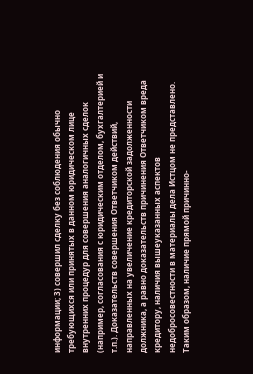информации; 3) совершил сделку без соблюдения обычно требующихся или принятых в данном юридическом лице внутренних процедур для совершения аналогичных сделок (например, согласования с юридическим отделом, бухгалтерией и т.п.). Доказательств совершения Ответчиком действий, направленных на увеличение кредиторской задолженности должника, а равно доказательств причинения Ответчиком вреда кредитору, наличия вышеуказанных аспектов недобросовестности в материалы дела Истцом не представлено. Таким образом, наличие прямой причинно-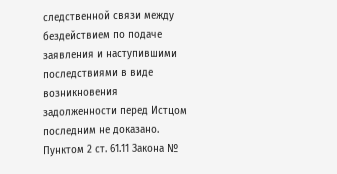следственной связи между бездействием по подаче заявления и наступившими последствиями в виде возникновения задолженности перед Истцом последним не доказано. Пунктом 2 ст. 61.11 Закона №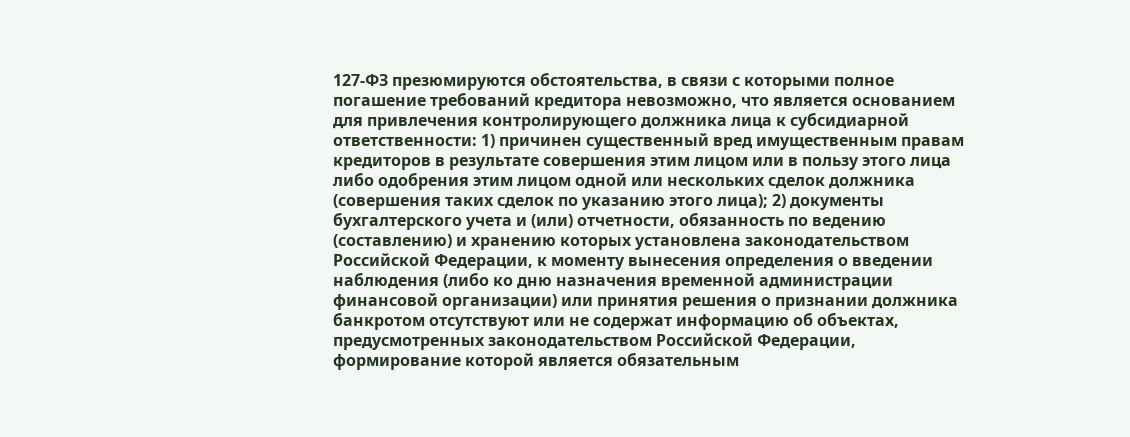127-ФЗ презюмируются обстоятельства, в связи с которыми полное погашение требований кредитора невозможно, что является основанием для привлечения контролирующего должника лица к субсидиарной ответственности: 1) причинен существенный вред имущественным правам кредиторов в результате совершения этим лицом или в пользу этого лица либо одобрения этим лицом одной или нескольких сделок должника (совершения таких сделок по указанию этого лица); 2) документы бухгалтерского учета и (или) отчетности, обязанность по ведению (составлению) и хранению которых установлена законодательством Российской Федерации, к моменту вынесения определения о введении наблюдения (либо ко дню назначения временной администрации финансовой организации) или принятия решения о признании должника банкротом отсутствуют или не содержат информацию об объектах, предусмотренных законодательством Российской Федерации, формирование которой является обязательным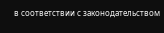в соответствии с законодательством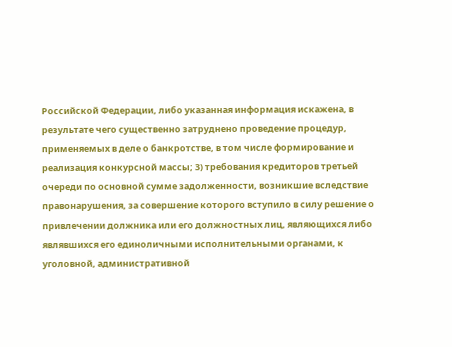Российской Федерации, либо указанная информация искажена, в результате чего существенно затруднено проведение процедур, применяемых в деле о банкротстве, в том числе формирование и реализация конкурсной массы; 3) требования кредиторов третьей очереди по основной сумме задолженности, возникшие вследствие правонарушения, за совершение которого вступило в силу решение о привлечении должника или его должностных лиц, являющихся либо являвшихся его единоличными исполнительными органами, к уголовной, административной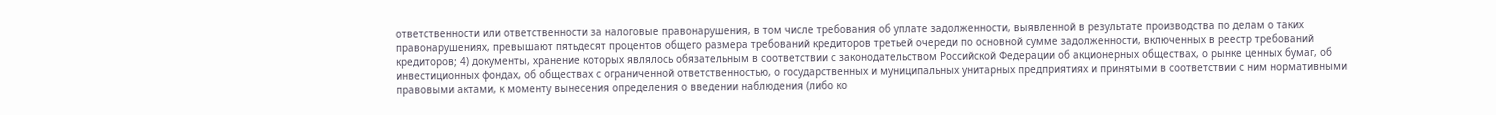ответственности или ответственности за налоговые правонарушения, в том числе требования об уплате задолженности, выявленной в результате производства по делам о таких правонарушениях, превышают пятьдесят процентов общего размера требований кредиторов третьей очереди по основной сумме задолженности, включенных в реестр требований кредиторов; 4) документы, хранение которых являлось обязательным в соответствии с законодательством Российской Федерации об акционерных обществах, о рынке ценных бумаг, об инвестиционных фондах, об обществах с ограниченной ответственностью, о государственных и муниципальных унитарных предприятиях и принятыми в соответствии с ним нормативными правовыми актами, к моменту вынесения определения о введении наблюдения (либо ко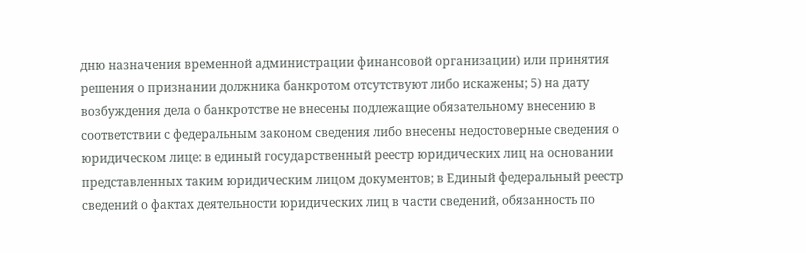дню назначения временной администрации финансовой организации) или принятия решения о признании должника банкротом отсутствуют либо искажены; 5) на дату возбуждения дела о банкротстве не внесены подлежащие обязательному внесению в соответствии с федеральным законом сведения либо внесены недостоверные сведения о юридическом лице: в единый государственный реестр юридических лиц на основании представленных таким юридическим лицом документов; в Единый федеральный реестр сведений о фактах деятельности юридических лиц в части сведений, обязанность по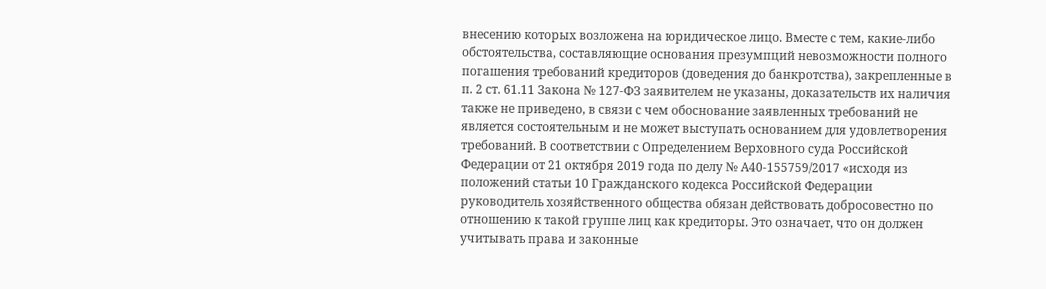внесению которых возложена на юридическое лицо. Вместе с тем, какие-либо обстоятельства, составляющие основания презумпций невозможности полного погашения требований кредиторов (доведения до банкротства), закрепленные в п. 2 ст. 61.11 Закона № 127-ФЗ заявителем не указаны, доказательств их наличия также не приведено, в связи с чем обоснование заявленных требований не является состоятельным и не может выступать основанием для удовлетворения требований. В соответствии с Определением Верховного суда Российской Федерации от 21 октября 2019 года по делу № А40-155759/2017 «исходя из положений статьи 10 Гражданского кодекса Российской Федерации руководитель хозяйственного общества обязан действовать добросовестно по отношению к такой группе лиц как кредиторы. Это означает, что он должен учитывать права и законные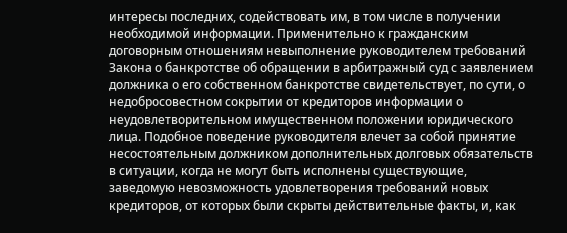интересы последних, содействовать им, в том числе в получении необходимой информации. Применительно к гражданским договорным отношениям невыполнение руководителем требований Закона о банкротстве об обращении в арбитражный суд с заявлением должника о его собственном банкротстве свидетельствует, по сути, о недобросовестном сокрытии от кредиторов информации о неудовлетворительном имущественном положении юридического лица. Подобное поведение руководителя влечет за собой принятие несостоятельным должником дополнительных долговых обязательств в ситуации, когда не могут быть исполнены существующие, заведомую невозможность удовлетворения требований новых кредиторов, от которых были скрыты действительные факты, и, как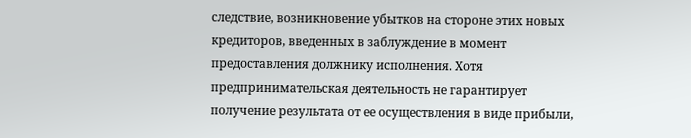следствие, возникновение убытков на стороне этих новых кредиторов, введенных в заблуждение в момент предоставления должнику исполнения. Хотя предпринимательская деятельность не гарантирует получение результата от ее осуществления в виде прибыли,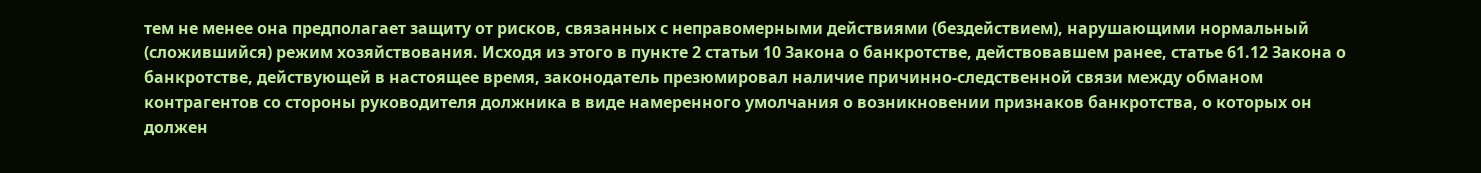тем не менее она предполагает защиту от рисков, связанных с неправомерными действиями (бездействием), нарушающими нормальный (сложившийся) режим хозяйствования. Исходя из этого в пункте 2 статьи 10 Закона о банкротстве, действовавшем ранее, статье 61.12 Закона о банкротстве, действующей в настоящее время, законодатель презюмировал наличие причинно-следственной связи между обманом контрагентов со стороны руководителя должника в виде намеренного умолчания о возникновении признаков банкротства, о которых он должен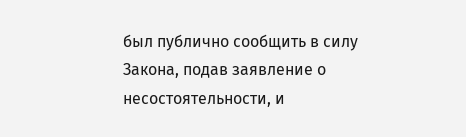был публично сообщить в силу Закона, подав заявление о несостоятельности, и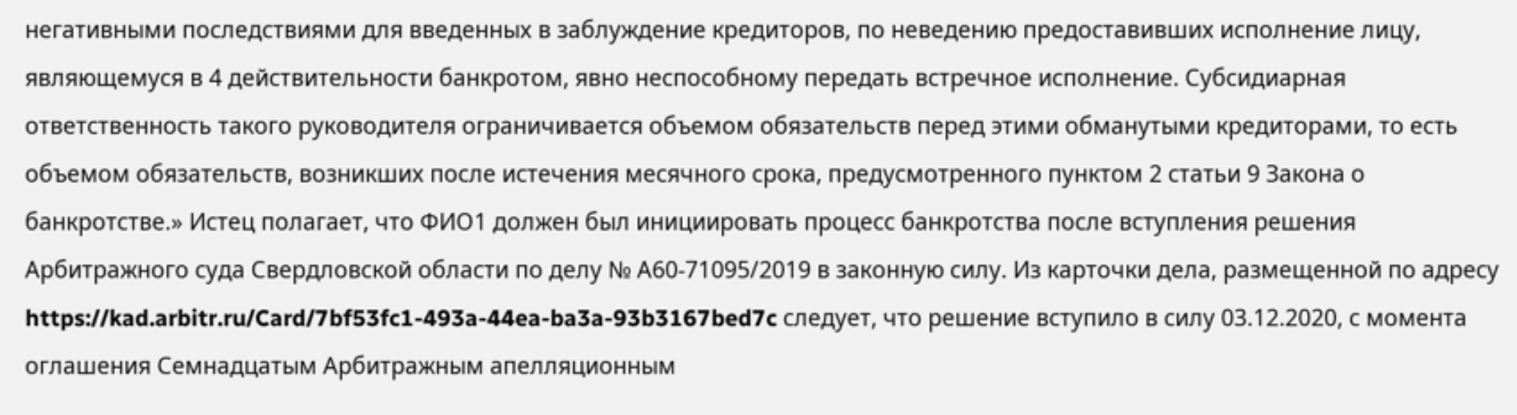негативными последствиями для введенных в заблуждение кредиторов, по неведению предоставивших исполнение лицу, являющемуся в 4 действительности банкротом, явно неспособному передать встречное исполнение. Субсидиарная ответственность такого руководителя ограничивается объемом обязательств перед этими обманутыми кредиторами, то есть объемом обязательств, возникших после истечения месячного срока, предусмотренного пунктом 2 статьи 9 Закона о банкротстве.» Истец полагает, что ФИО1 должен был инициировать процесс банкротства после вступления решения Арбитражного суда Свердловской области по делу № А60-71095/2019 в законную силу. Из карточки дела, размещенной по адресу https://kad.arbitr.ru/Card/7bf53fc1-493a-44ea-ba3a-93b3167bed7c следует, что решение вступило в силу 03.12.2020, с момента оглашения Семнадцатым Арбитражным апелляционным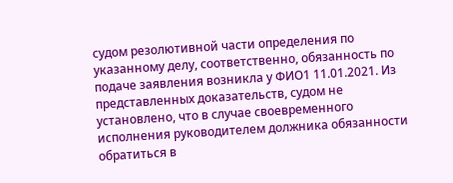судом резолютивной части определения по указанному делу, соответственно, обязанность по подаче заявления возникла у ФИО1 11.01.2021. Из представленных доказательств, судом не установлено, что в случае своевременного исполнения руководителем должника обязанности обратиться в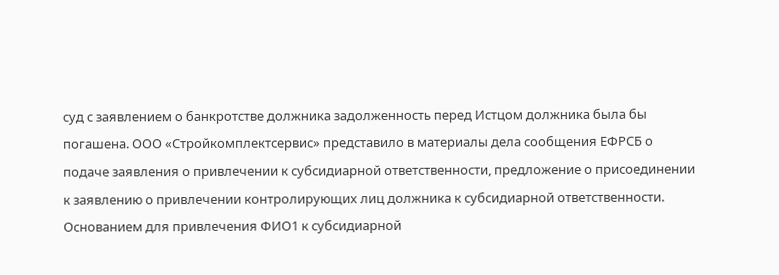суд с заявлением о банкротстве должника задолженность перед Истцом должника была бы погашена. ООО «Стройкомплектсервис» представило в материалы дела сообщения ЕФРСБ о подаче заявления о привлечении к субсидиарной ответственности, предложение о присоединении к заявлению о привлечении контролирующих лиц должника к субсидиарной ответственности. Основанием для привлечения ФИО1 к субсидиарной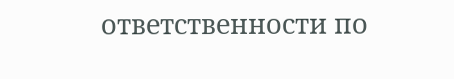ответственности по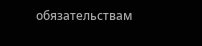обязательствам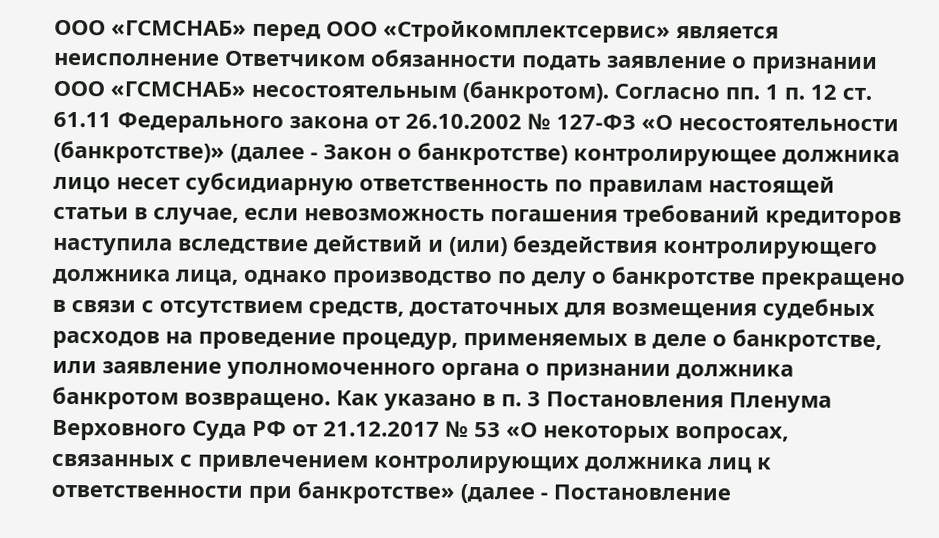ООО «ГСМСНАБ» перед ООО «Стройкомплектсервис» является неисполнение Ответчиком обязанности подать заявление о признании ООО «ГСМСНАБ» несостоятельным (банкротом). Согласно пп. 1 п. 12 ст. 61.11 Федерального закона от 26.10.2002 № 127-ФЗ «О несостоятельности (банкротстве)» (далее - Закон о банкротстве) контролирующее должника лицо несет субсидиарную ответственность по правилам настоящей статьи в случае, если невозможность погашения требований кредиторов наступила вследствие действий и (или) бездействия контролирующего должника лица, однако производство по делу о банкротстве прекращено в связи с отсутствием средств, достаточных для возмещения судебных расходов на проведение процедур, применяемых в деле о банкротстве, или заявление уполномоченного органа о признании должника банкротом возвращено. Как указано в п. 3 Постановления Пленума Верховного Суда РФ от 21.12.2017 № 53 «О некоторых вопросах, связанных с привлечением контролирующих должника лиц к ответственности при банкротстве» (далее - Постановление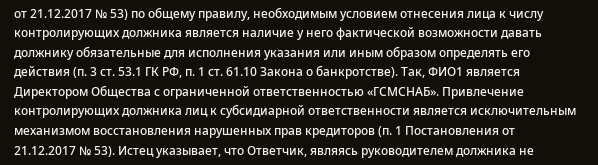от 21.12.2017 № 53) по общему правилу, необходимым условием отнесения лица к числу контролирующих должника является наличие у него фактической возможности давать должнику обязательные для исполнения указания или иным образом определять его действия (п. 3 ст. 53.1 ГК РФ, п. 1 ст. 61.10 Закона о банкротстве). Так, ФИО1 является Директором Общества с ограниченной ответственностью «ГСМСНАБ». Привлечение контролирующих должника лиц к субсидиарной ответственности является исключительным механизмом восстановления нарушенных прав кредиторов (п. 1 Постановления от 21.12.2017 № 53). Истец указывает, что Ответчик, являясь руководителем должника не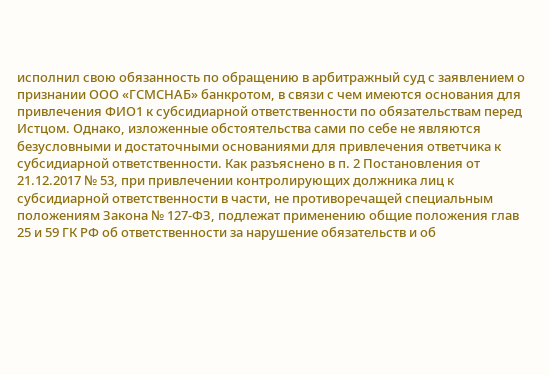исполнил свою обязанность по обращению в арбитражный суд с заявлением о признании ООО «ГСМСНАБ» банкротом, в связи с чем имеются основания для привлечения ФИО1 к субсидиарной ответственности по обязательствам перед Истцом. Однако, изложенные обстоятельства сами по себе не являются безусловными и достаточными основаниями для привлечения ответчика к субсидиарной ответственности. Как разъяснено в п. 2 Постановления от 21.12.2017 № 53, при привлечении контролирующих должника лиц к субсидиарной ответственности в части, не противоречащей специальным положениям Закона № 127-ФЗ, подлежат применению общие положения глав 25 и 59 ГК РФ об ответственности за нарушение обязательств и об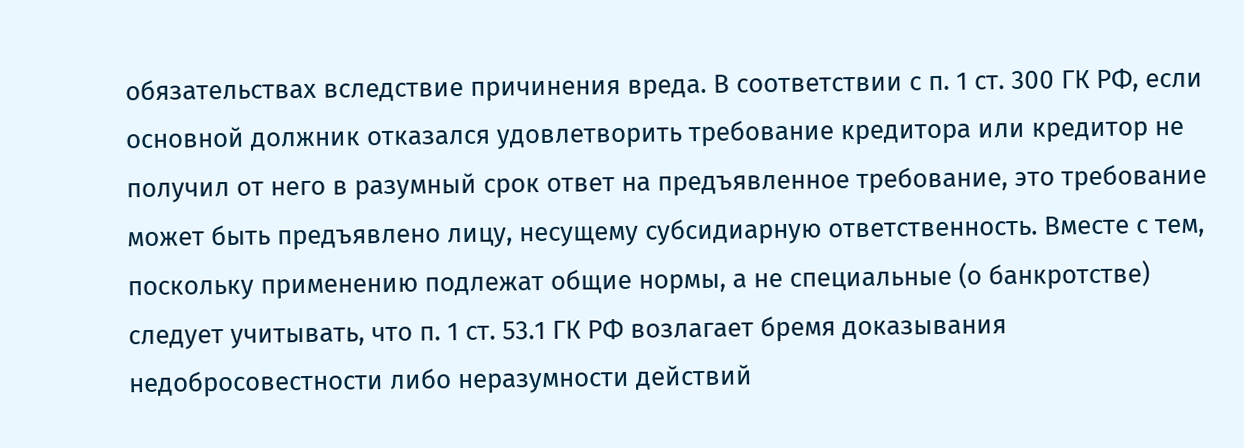обязательствах вследствие причинения вреда. В соответствии с п. 1 ст. 300 ГК РФ, если основной должник отказался удовлетворить требование кредитора или кредитор не получил от него в разумный срок ответ на предъявленное требование, это требование может быть предъявлено лицу, несущему субсидиарную ответственность. Вместе с тем, поскольку применению подлежат общие нормы, а не специальные (о банкротстве) следует учитывать, что п. 1 ст. 53.1 ГК РФ возлагает бремя доказывания недобросовестности либо неразумности действий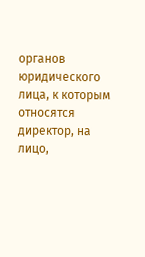органов юридического лица, к которым относятся директор, на лицо,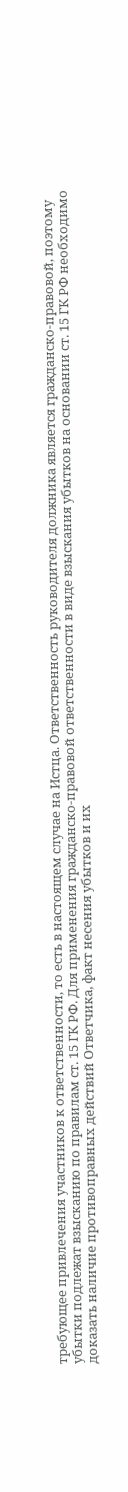требующее привлечения участников к ответственности, то есть в настоящем случае на Истца. Ответственность руководителя должника является гражданско-правовой, поэтому убытки подлежат взысканию по правилам ст. 15 ГК РФ. Для применения гражданско-правовой ответственности в виде взыскания убытков на основании ст. 15 ГК РФ необходимо доказать наличие противоправных действий Ответчика, факт несения убытков и их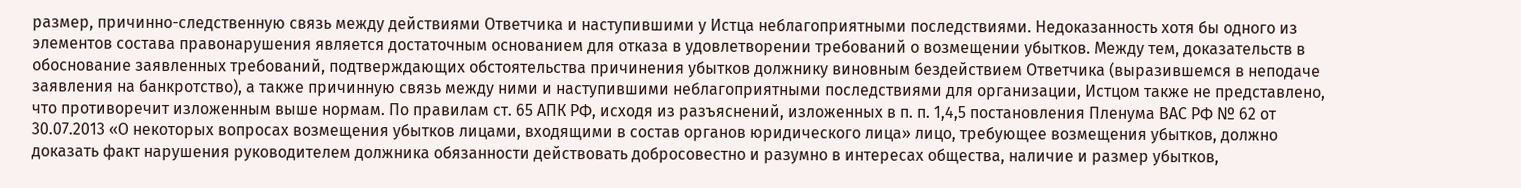размер, причинно-следственную связь между действиями Ответчика и наступившими у Истца неблагоприятными последствиями. Недоказанность хотя бы одного из элементов состава правонарушения является достаточным основанием для отказа в удовлетворении требований о возмещении убытков. Между тем, доказательств в обоснование заявленных требований, подтверждающих обстоятельства причинения убытков должнику виновным бездействием Ответчика (выразившемся в неподаче заявления на банкротство), а также причинную связь между ними и наступившими неблагоприятными последствиями для организации, Истцом также не представлено, что противоречит изложенным выше нормам. По правилам ст. 65 АПК РФ, исходя из разъяснений, изложенных в п. п. 1,4,5 постановления Пленума ВАС РФ № 62 от 30.07.2013 «О некоторых вопросах возмещения убытков лицами, входящими в состав органов юридического лица» лицо, требующее возмещения убытков, должно доказать факт нарушения руководителем должника обязанности действовать добросовестно и разумно в интересах общества, наличие и размер убытков,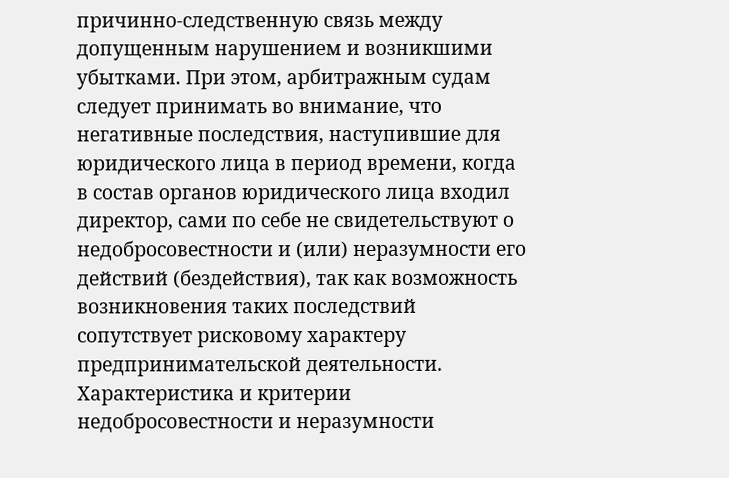причинно-следственную связь между допущенным нарушением и возникшими убытками. При этом, арбитражным судам следует принимать во внимание, что негативные последствия, наступившие для юридического лица в период времени, когда в состав органов юридического лица входил директор, сами по себе не свидетельствуют о недобросовестности и (или) неразумности его действий (бездействия), так как возможность возникновения таких последствий сопутствует рисковому характеру предпринимательской деятельности. Характеристика и критерии недобросовестности и неразумности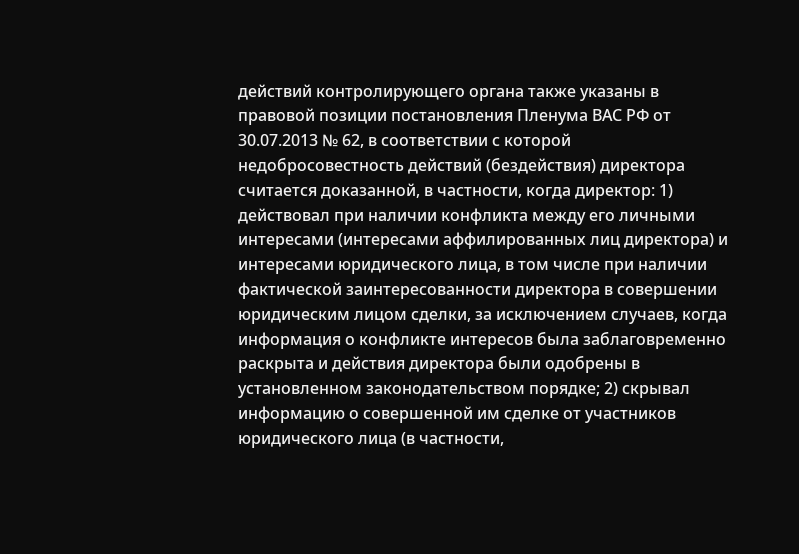действий контролирующего органа также указаны в правовой позиции постановления Пленума ВАС РФ от 30.07.2013 № 62, в соответствии с которой недобросовестность действий (бездействия) директора считается доказанной, в частности, когда директор: 1) действовал при наличии конфликта между его личными интересами (интересами аффилированных лиц директора) и интересами юридического лица, в том числе при наличии фактической заинтересованности директора в совершении юридическим лицом сделки, за исключением случаев, когда информация о конфликте интересов была заблаговременно раскрыта и действия директора были одобрены в установленном законодательством порядке; 2) скрывал информацию о совершенной им сделке от участников юридического лица (в частности,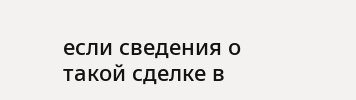если сведения о такой сделке в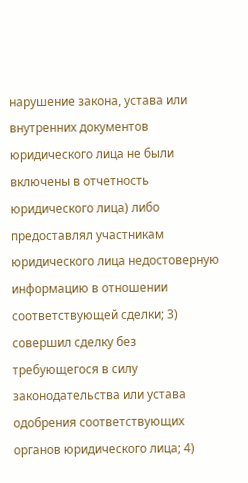нарушение закона, устава или внутренних документов юридического лица не были включены в отчетность юридического лица) либо предоставлял участникам юридического лица недостоверную информацию в отношении соответствующей сделки; 3) совершил сделку без требующегося в силу законодательства или устава одобрения соответствующих органов юридического лица; 4)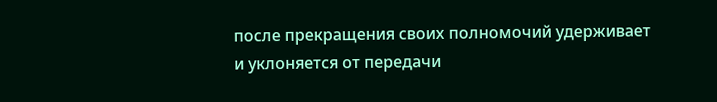после прекращения своих полномочий удерживает и уклоняется от передачи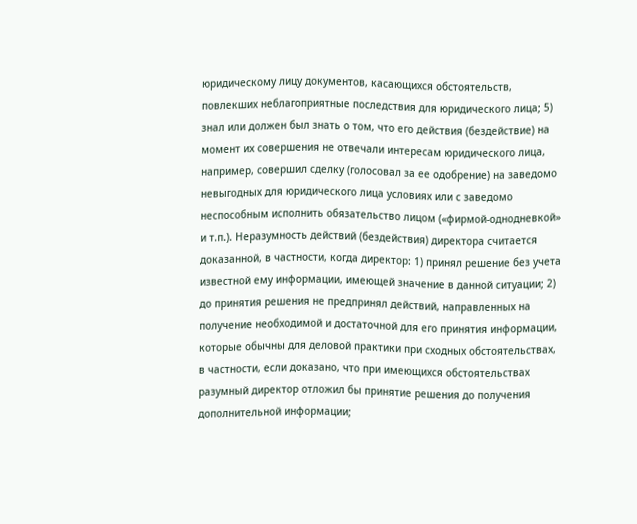юридическому лицу документов, касающихся обстоятельств, повлекших неблагоприятные последствия для юридического лица; 5) знал или должен был знать о том, что его действия (бездействие) на момент их совершения не отвечали интересам юридического лица, например, совершил сделку (голосовал за ее одобрение) на заведомо невыгодных для юридического лица условиях или с заведомо неспособным исполнить обязательство лицом («фирмой-однодневкой» и т.п.). Неразумность действий (бездействия) директора считается доказанной, в частности, когда директор: 1) принял решение без учета известной ему информации, имеющей значение в данной ситуации; 2) до принятия решения не предпринял действий, направленных на получение необходимой и достаточной для его принятия информации, которые обычны для деловой практики при сходных обстоятельствах, в частности, если доказано, что при имеющихся обстоятельствах разумный директор отложил бы принятие решения до получения дополнительной информации;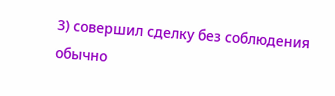3) совершил сделку без соблюдения обычно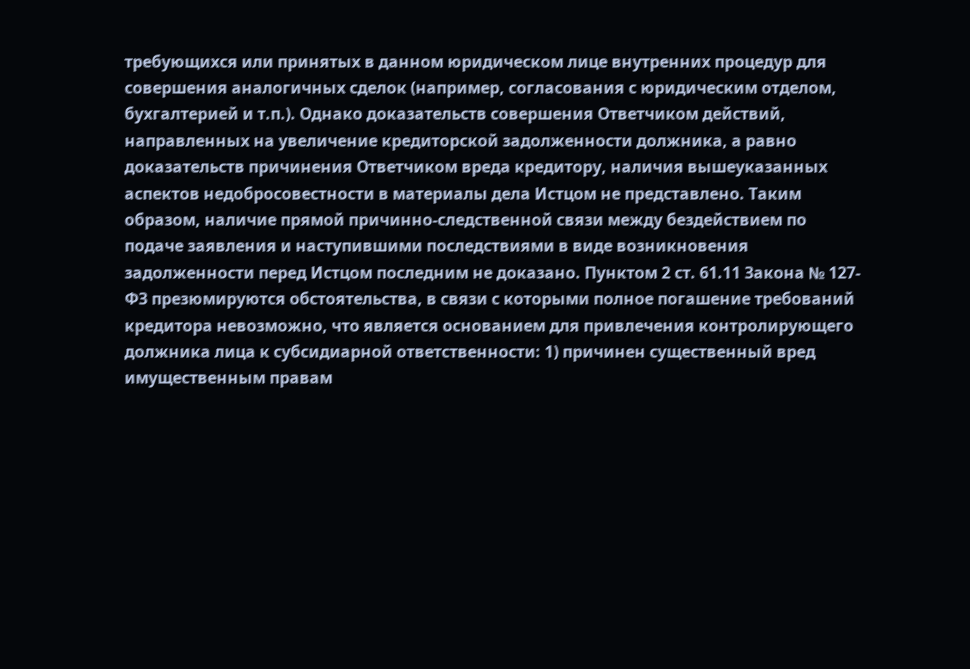требующихся или принятых в данном юридическом лице внутренних процедур для совершения аналогичных сделок (например, согласования с юридическим отделом, бухгалтерией и т.п.). Однако доказательств совершения Ответчиком действий, направленных на увеличение кредиторской задолженности должника, а равно доказательств причинения Ответчиком вреда кредитору, наличия вышеуказанных аспектов недобросовестности в материалы дела Истцом не представлено. Таким образом, наличие прямой причинно-следственной связи между бездействием по подаче заявления и наступившими последствиями в виде возникновения задолженности перед Истцом последним не доказано. Пунктом 2 ст. 61.11 Закона № 127-ФЗ презюмируются обстоятельства, в связи с которыми полное погашение требований кредитора невозможно, что является основанием для привлечения контролирующего должника лица к субсидиарной ответственности: 1) причинен существенный вред имущественным правам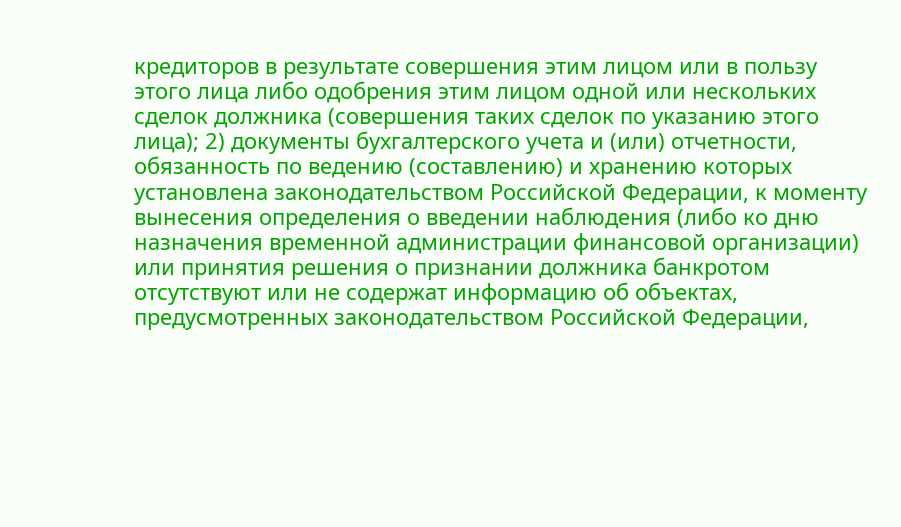кредиторов в результате совершения этим лицом или в пользу этого лица либо одобрения этим лицом одной или нескольких сделок должника (совершения таких сделок по указанию этого лица); 2) документы бухгалтерского учета и (или) отчетности, обязанность по ведению (составлению) и хранению которых установлена законодательством Российской Федерации, к моменту вынесения определения о введении наблюдения (либо ко дню назначения временной администрации финансовой организации) или принятия решения о признании должника банкротом отсутствуют или не содержат информацию об объектах, предусмотренных законодательством Российской Федерации,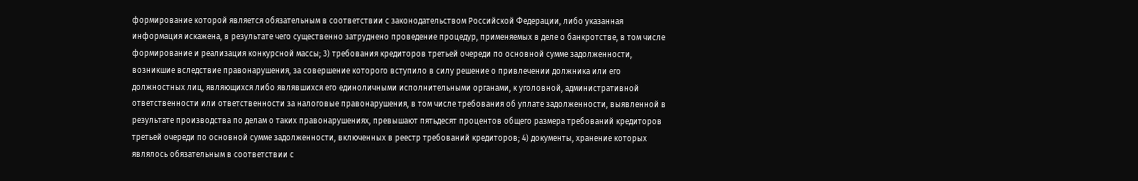формирование которой является обязательным в соответствии с законодательством Российской Федерации, либо указанная информация искажена, в результате чего существенно затруднено проведение процедур, применяемых в деле о банкротстве, в том числе формирование и реализация конкурсной массы; 3) требования кредиторов третьей очереди по основной сумме задолженности, возникшие вследствие правонарушения, за совершение которого вступило в силу решение о привлечении должника или его должностных лиц, являющихся либо являвшихся его единоличными исполнительными органами, к уголовной, административной ответственности или ответственности за налоговые правонарушения, в том числе требования об уплате задолженности, выявленной в результате производства по делам о таких правонарушениях, превышают пятьдесят процентов общего размера требований кредиторов третьей очереди по основной сумме задолженности, включенных в реестр требований кредиторов; 4) документы, хранение которых являлось обязательным в соответствии с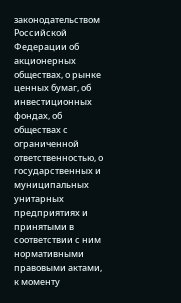законодательством Российской Федерации об акционерных обществах, о рынке ценных бумаг, об инвестиционных фондах, об обществах с ограниченной ответственностью, о государственных и муниципальных унитарных предприятиях и принятыми в соответствии с ним нормативными правовыми актами, к моменту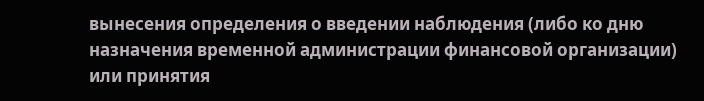вынесения определения о введении наблюдения (либо ко дню назначения временной администрации финансовой организации) или принятия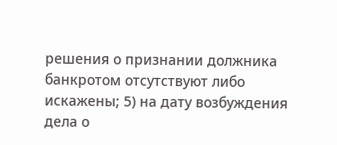решения о признании должника банкротом отсутствуют либо искажены; 5) на дату возбуждения дела о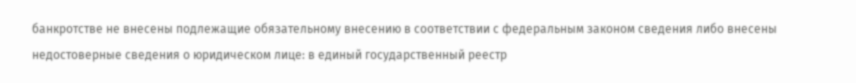банкротстве не внесены подлежащие обязательному внесению в соответствии с федеральным законом сведения либо внесены недостоверные сведения о юридическом лице: в единый государственный реестр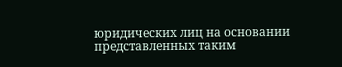юридических лиц на основании представленных таким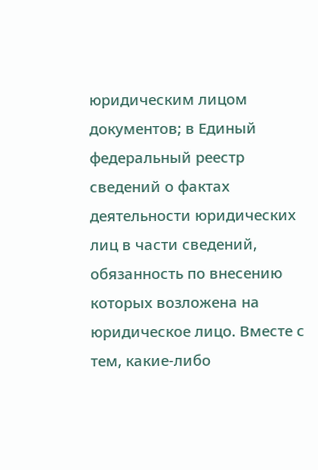юридическим лицом документов; в Единый федеральный реестр сведений о фактах деятельности юридических лиц в части сведений, обязанность по внесению которых возложена на юридическое лицо. Вместе с тем, какие-либо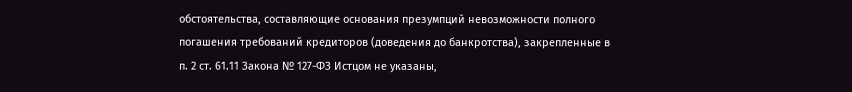обстоятельства, составляющие основания презумпций невозможности полного погашения требований кредиторов (доведения до банкротства), закрепленные в п. 2 ст. 61.11 Закона № 127-ФЗ Истцом не указаны,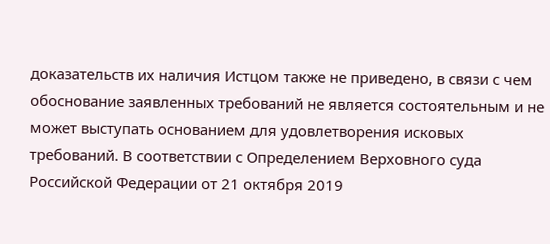доказательств их наличия Истцом также не приведено, в связи с чем обоснование заявленных требований не является состоятельным и не может выступать основанием для удовлетворения исковых требований. В соответствии с Определением Верховного суда Российской Федерации от 21 октября 2019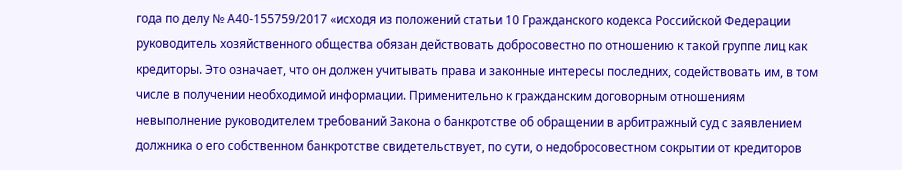года по делу № А40-155759/2017 «исходя из положений статьи 10 Гражданского кодекса Российской Федерации руководитель хозяйственного общества обязан действовать добросовестно по отношению к такой группе лиц как кредиторы. Это означает, что он должен учитывать права и законные интересы последних, содействовать им, в том числе в получении необходимой информации. Применительно к гражданским договорным отношениям невыполнение руководителем требований Закона о банкротстве об обращении в арбитражный суд с заявлением должника о его собственном банкротстве свидетельствует, по сути, о недобросовестном сокрытии от кредиторов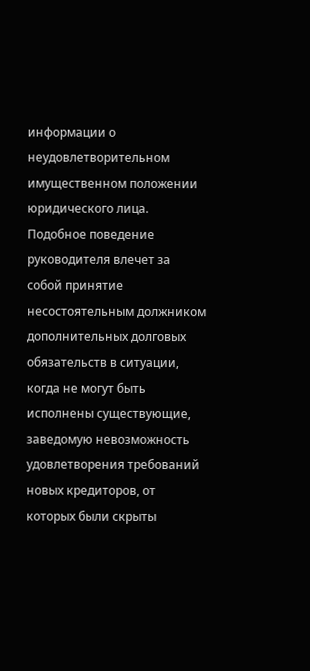информации о неудовлетворительном имущественном положении юридического лица. Подобное поведение руководителя влечет за собой принятие несостоятельным должником дополнительных долговых обязательств в ситуации, когда не могут быть исполнены существующие, заведомую невозможность удовлетворения требований новых кредиторов, от которых были скрыты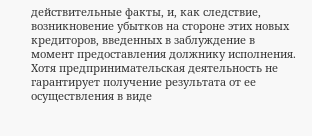действительные факты, и, как следствие, возникновение убытков на стороне этих новых кредиторов, введенных в заблуждение в момент предоставления должнику исполнения. Хотя предпринимательская деятельность не гарантирует получение результата от ее осуществления в виде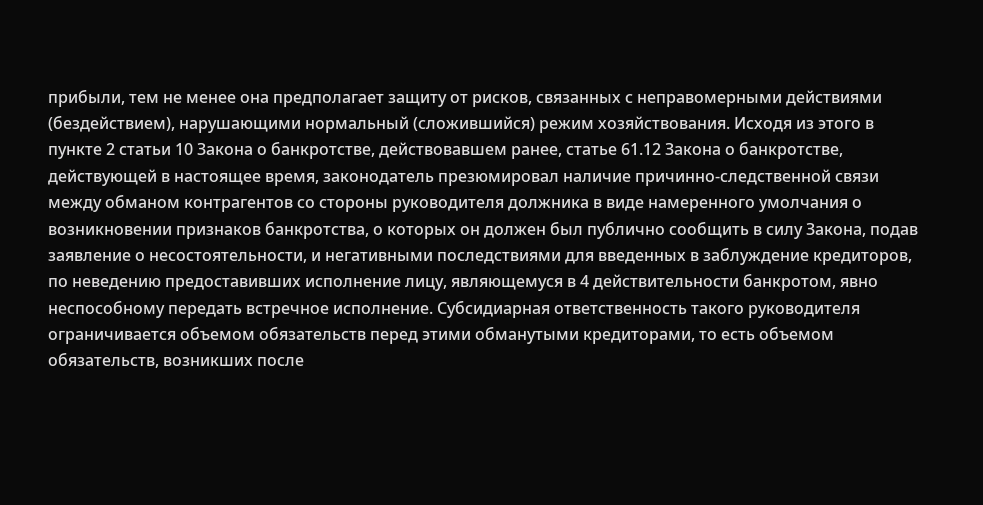прибыли, тем не менее она предполагает защиту от рисков, связанных с неправомерными действиями (бездействием), нарушающими нормальный (сложившийся) режим хозяйствования. Исходя из этого в пункте 2 статьи 10 Закона о банкротстве, действовавшем ранее, статье 61.12 Закона о банкротстве, действующей в настоящее время, законодатель презюмировал наличие причинно-следственной связи между обманом контрагентов со стороны руководителя должника в виде намеренного умолчания о возникновении признаков банкротства, о которых он должен был публично сообщить в силу Закона, подав заявление о несостоятельности, и негативными последствиями для введенных в заблуждение кредиторов, по неведению предоставивших исполнение лицу, являющемуся в 4 действительности банкротом, явно неспособному передать встречное исполнение. Субсидиарная ответственность такого руководителя ограничивается объемом обязательств перед этими обманутыми кредиторами, то есть объемом обязательств, возникших после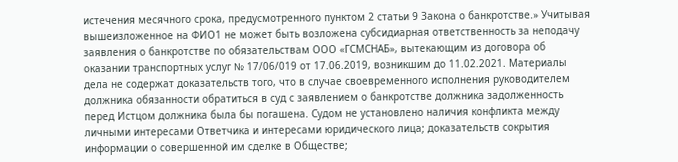истечения месячного срока, предусмотренного пунктом 2 статьи 9 Закона о банкротстве.» Учитывая вышеизложенное на ФИО1 не может быть возложена субсидиарная ответственность за неподачу заявления о банкротстве по обязательствам ООО «ГСМСНАБ», вытекающим из договора об оказании транспортных услуг № 17/06/019 от 17.06.2019, возникшим до 11.02.2021. Материалы дела не содержат доказательств того, что в случае своевременного исполнения руководителем должника обязанности обратиться в суд с заявлением о банкротстве должника задолженность перед Истцом должника была бы погашена. Судом не установлено наличия конфликта между личными интересами Ответчика и интересами юридического лица; доказательств сокрытия информации о совершенной им сделке в Обществе;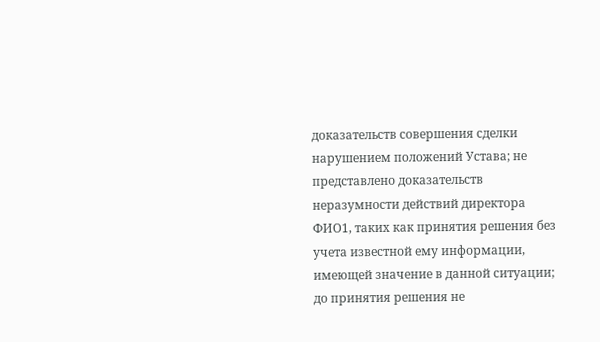доказательств совершения сделки нарушением положений Устава; не представлено доказательств неразумности действий директора ФИО1, таких как принятия решения без учета известной ему информации, имеющей значение в данной ситуации; до принятия решения не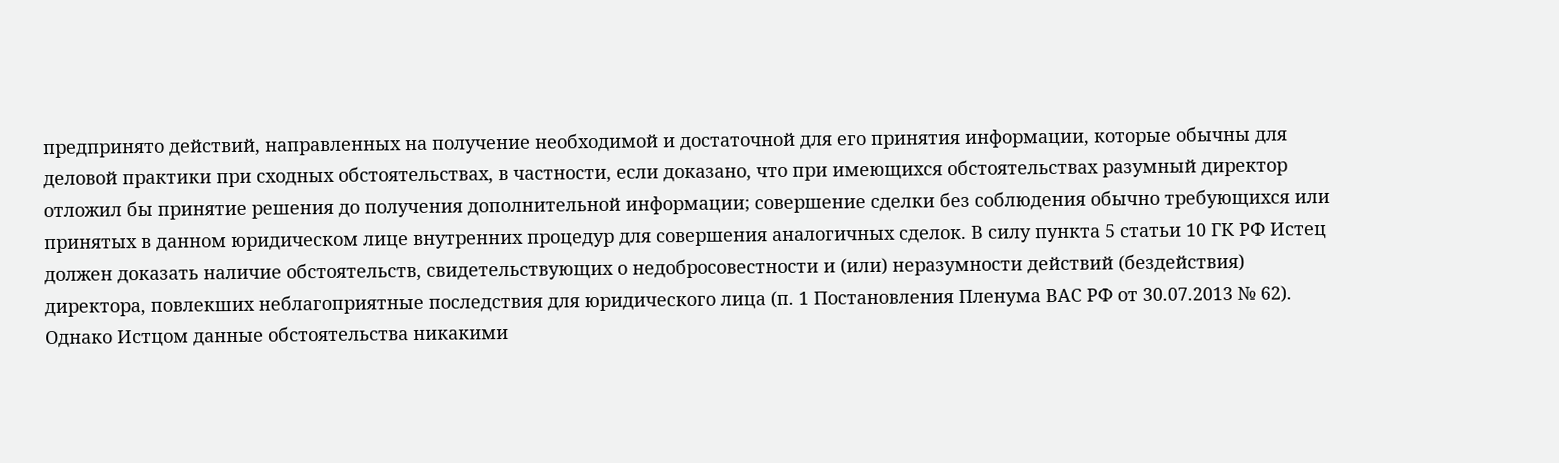предпринято действий, направленных на получение необходимой и достаточной для его принятия информации, которые обычны для деловой практики при сходных обстоятельствах, в частности, если доказано, что при имеющихся обстоятельствах разумный директор отложил бы принятие решения до получения дополнительной информации; совершение сделки без соблюдения обычно требующихся или принятых в данном юридическом лице внутренних процедур для совершения аналогичных сделок. В силу пункта 5 статьи 10 ГК РФ Истец должен доказать наличие обстоятельств, свидетельствующих о недобросовестности и (или) неразумности действий (бездействия) директора, повлекших неблагоприятные последствия для юридического лица (п. 1 Постановления Пленума ВАС РФ от 30.07.2013 № 62). Однако Истцом данные обстоятельства никакими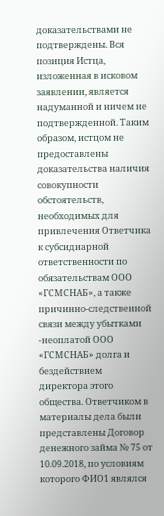доказательствами не подтверждены. Вся позиция Истца, изложенная в исковом заявлении, является надуманной и ничем не подтвержденной. Таким образом, истцом не предоставлены доказательства наличия совокупности обстоятельств, необходимых для привлечения Ответчика к субсидиарной ответственности по обязательствам ООО «ГСМСНАБ», а также причинно-следственной связи между убытками -неоплатой ООО «ГСМСНАБ» долга и бездействием директора этого общества. Ответчиком в материалы дела были представлены Договор денежного займа № 75 от 10.09.2018, по условиям которого ФИО1 являлся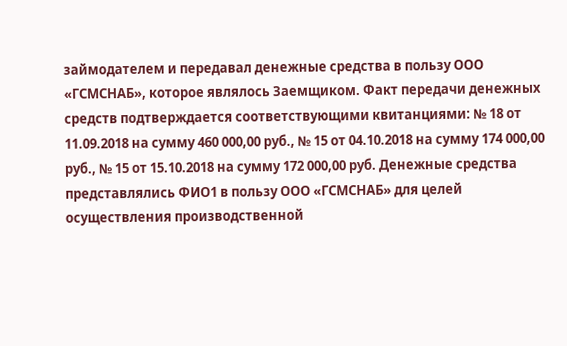займодателем и передавал денежные средства в пользу ООО «ГСМСНАБ», которое являлось Заемщиком. Факт передачи денежных средств подтверждается соответствующими квитанциями: № 18 от 11.09.2018 на сумму 460 000,00 руб., № 15 от 04.10.2018 на сумму 174 000,00 руб., № 15 от 15.10.2018 на сумму 172 000,00 руб. Денежные средства представлялись ФИО1 в пользу ООО «ГСМСНАБ» для целей осуществления производственной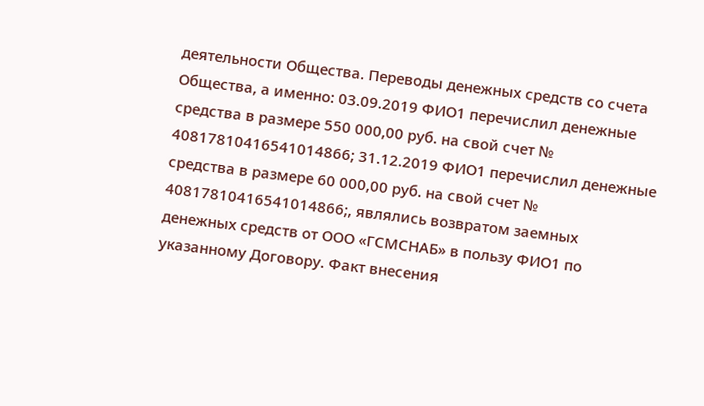деятельности Общества. Переводы денежных средств со счета Общества, а именно: 03.09.2019 ФИО1 перечислил денежные средства в размере 550 000,00 руб. на свой счет № 40817810416541014866; 31.12.2019 ФИО1 перечислил денежные средства в размере 60 000,00 руб. на свой счет № 40817810416541014866;, являлись возвратом заемных денежных средств от ООО «ГСМСНАБ» в пользу ФИО1 по указанному Договору. Факт внесения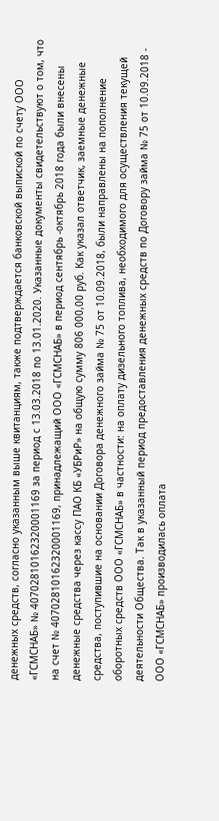денежных средств, согласно указанным выше квитанциям, также подтверждается банковской выпиской по счету ООО «ГСМСНАБ» № 40702810162320001169 за период с 13.03.2018 по 13.01.2020. Указанные документы свидетельствуют о том, что на счет № 40702810162320001169, принадлежащий ООО «ГСМСНАБ» в период сентябрь -октябрь 2018 года были внесены денежные средства через кассу ПАО КБ «УБРиР» на общую сумму 806 000,00 руб. Как указал ответчик, заемные денежные средства, поступившие на основании Договора денежного займа № 75 от 10.09.2018, были направлены на пополнение оборотных средств ООО «ГСМСНАБ» в частности: на оплату дизельного топлива, необходимого для осуществления текущей деятельности Общества. Так в указанный период предоставления денежных средств по Договору займа № 75 от 10.09.2018 - ООО «ГСМСНАБ» производилась оплата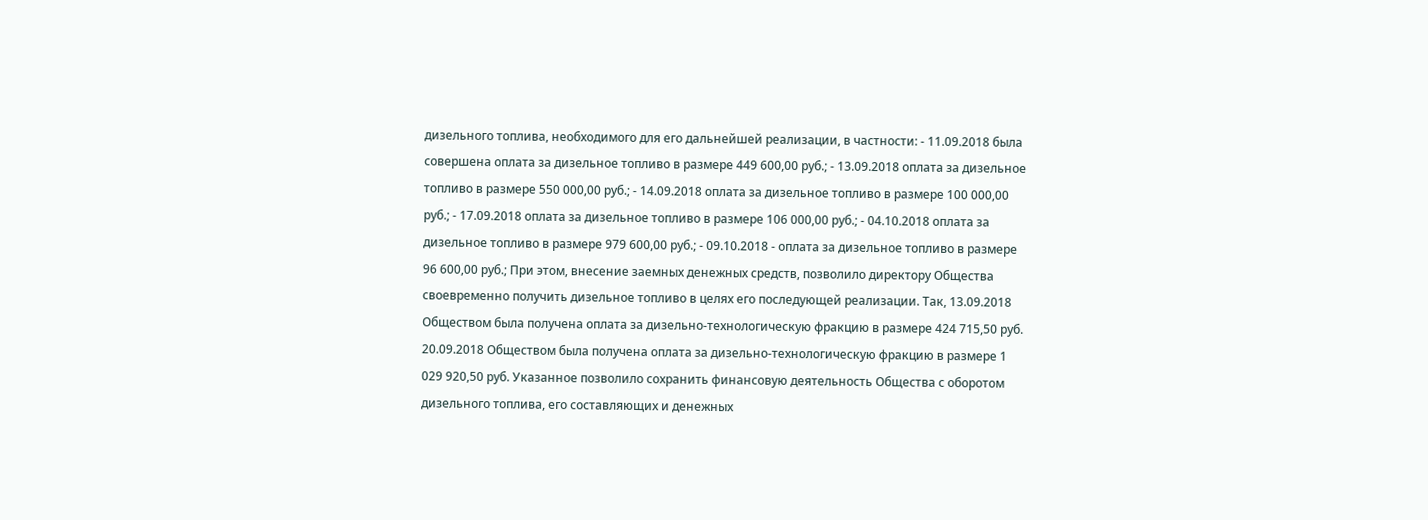дизельного топлива, необходимого для его дальнейшей реализации, в частности: - 11.09.2018 была совершена оплата за дизельное топливо в размере 449 600,00 руб.; - 13.09.2018 оплата за дизельное топливо в размере 550 000,00 руб.; - 14.09.2018 оплата за дизельное топливо в размере 100 000,00 руб.; - 17.09.2018 оплата за дизельное топливо в размере 106 000,00 руб.; - 04.10.2018 оплата за дизельное топливо в размере 979 600,00 руб.; - 09.10.2018 - оплата за дизельное топливо в размере 96 600,00 руб.; При этом, внесение заемных денежных средств, позволило директору Общества своевременно получить дизельное топливо в целях его последующей реализации. Так, 13.09.2018 Обществом была получена оплата за дизельно-технологическую фракцию в размере 424 715,50 руб. 20.09.2018 Обществом была получена оплата за дизельно-технологическую фракцию в размере 1 029 920,50 руб. Указанное позволило сохранить финансовую деятельность Общества с оборотом дизельного топлива, его составляющих и денежных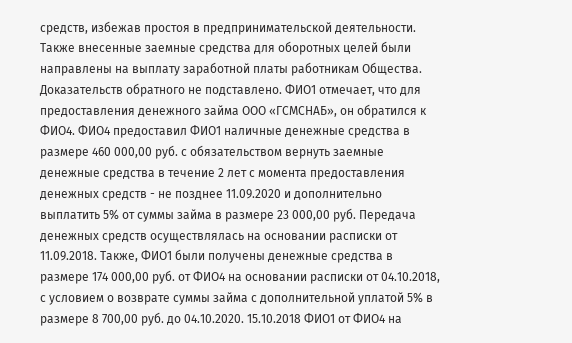средств, избежав простоя в предпринимательской деятельности. Также внесенные заемные средства для оборотных целей были направлены на выплату заработной платы работникам Общества. Доказательств обратного не подставлено. ФИО1 отмечает, что для предоставления денежного займа ООО «ГСМСНАБ», он обратился к ФИО4. ФИО4 предоставил ФИО1 наличные денежные средства в размере 460 000,00 руб. с обязательством вернуть заемные денежные средства в течение 2 лет с момента предоставления денежных средств - не позднее 11.09.2020 и дополнительно выплатить 5% от суммы займа в размере 23 000,00 руб. Передача денежных средств осуществлялась на основании расписки от 11.09.2018. Также, ФИО1 были получены денежные средства в размере 174 000,00 руб. от ФИО4 на основании расписки от 04.10.2018, с условием о возврате суммы займа с дополнительной уплатой 5% в размере 8 700,00 руб. до 04.10.2020. 15.10.2018 ФИО1 от ФИО4 на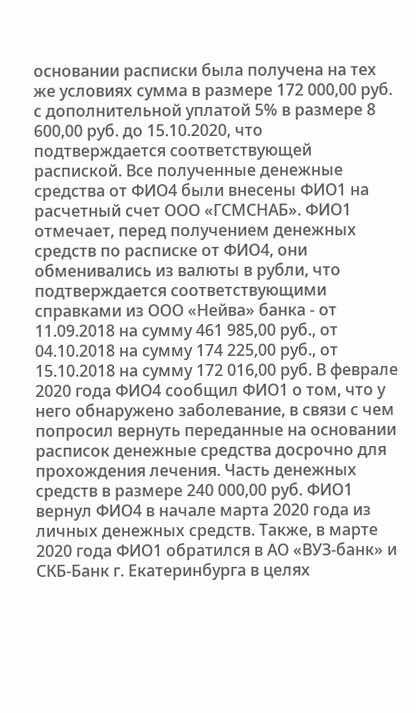основании расписки была получена на тех же условиях сумма в размере 172 000,00 руб. с дополнительной уплатой 5% в размере 8 600,00 руб. до 15.10.2020, что подтверждается соответствующей распиской. Все полученные денежные средства от ФИО4 были внесены ФИО1 на расчетный счет ООО «ГСМСНАБ». ФИО1 отмечает, перед получением денежных средств по расписке от ФИО4, они обменивались из валюты в рубли, что подтверждается соответствующими справками из ООО «Нейва» банка - от 11.09.2018 на сумму 461 985,00 руб., от 04.10.2018 на сумму 174 225,00 руб., от 15.10.2018 на сумму 172 016,00 руб. В феврале 2020 года ФИО4 сообщил ФИО1 о том, что у него обнаружено заболевание, в связи с чем попросил вернуть переданные на основании расписок денежные средства досрочно для прохождения лечения. Часть денежных средств в размере 240 000,00 руб. ФИО1 вернул ФИО4 в начале марта 2020 года из личных денежных средств. Также, в марте 2020 года ФИО1 обратился в АО «ВУЗ-банк» и СКБ-Банк г. Екатеринбурга в целях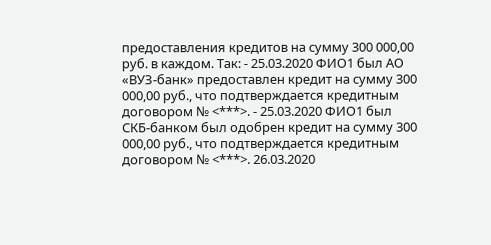предоставления кредитов на сумму 300 000,00 руб. в каждом. Так: - 25.03.2020 ФИО1 был АО «ВУЗ-банк» предоставлен кредит на сумму 300 000,00 руб., что подтверждается кредитным договором № <***>. - 25.03.2020 ФИО1 был СКБ-банком был одобрен кредит на сумму 300 000,00 руб., что подтверждается кредитным договором № <***>. 26.03.2020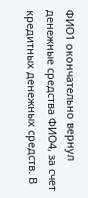ФИО1 окончательно вернул денежные средства ФИО4, за счет кредитных денежных средств. В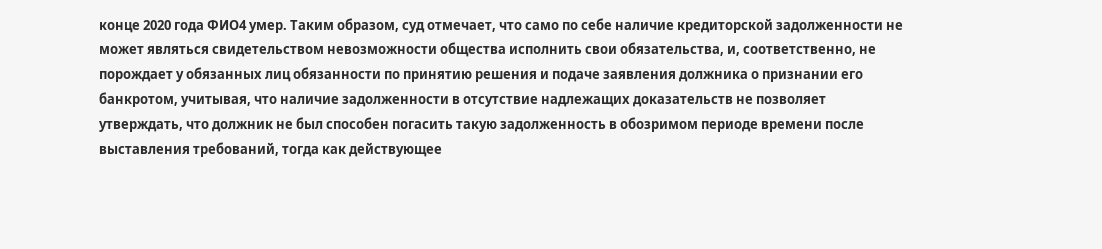конце 2020 года ФИО4 умер. Таким образом, суд отмечает, что само по себе наличие кредиторской задолженности не может являться свидетельством невозможности общества исполнить свои обязательства, и, соответственно, не порождает у обязанных лиц обязанности по принятию решения и подаче заявления должника о признании его банкротом, учитывая, что наличие задолженности в отсутствие надлежащих доказательств не позволяет утверждать, что должник не был способен погасить такую задолженность в обозримом периоде времени после выставления требований, тогда как действующее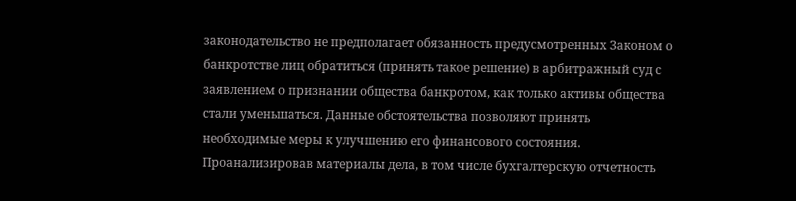законодательство не предполагает обязанность предусмотренных Законом о банкротстве лиц обратиться (принять такое решение) в арбитражный суд с заявлением о признании общества банкротом, как только активы общества стали уменьшаться. Данные обстоятельства позволяют принять необходимые меры к улучшению его финансового состояния. Проанализировав материалы дела, в том числе бухгалтерскую отчетность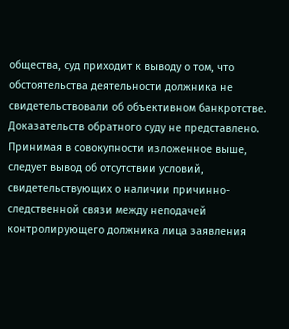общества, суд приходит к выводу о том, что обстоятельства деятельности должника не свидетельствовали об объективном банкротстве. Доказательств обратного суду не представлено. Принимая в совокупности изложенное выше, следует вывод об отсутствии условий, свидетельствующих о наличии причинно-следственной связи между неподачей контролирующего должника лица заявления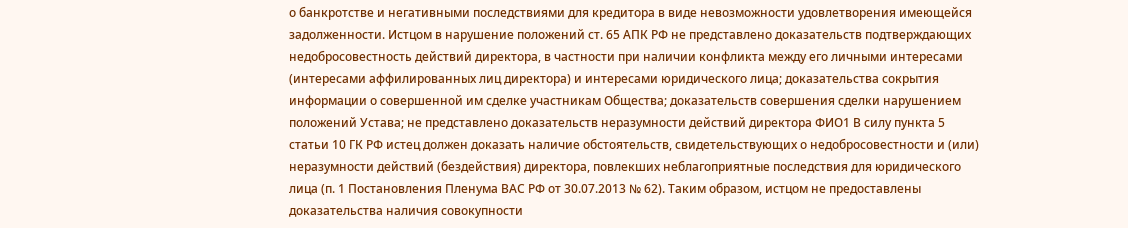о банкротстве и негативными последствиями для кредитора в виде невозможности удовлетворения имеющейся задолженности. Истцом в нарушение положений ст. 65 АПК РФ не представлено доказательств подтверждающих недобросовестность действий директора, в частности при наличии конфликта между его личными интересами (интересами аффилированных лиц директора) и интересами юридического лица; доказательства сокрытия информации о совершенной им сделке участникам Общества; доказательств совершения сделки нарушением положений Устава; не представлено доказательств неразумности действий директора ФИО1 В силу пункта 5 статьи 10 ГК РФ истец должен доказать наличие обстоятельств, свидетельствующих о недобросовестности и (или) неразумности действий (бездействия) директора, повлекших неблагоприятные последствия для юридического лица (п. 1 Постановления Пленума ВАС РФ от 30.07.2013 № 62). Таким образом, истцом не предоставлены доказательства наличия совокупности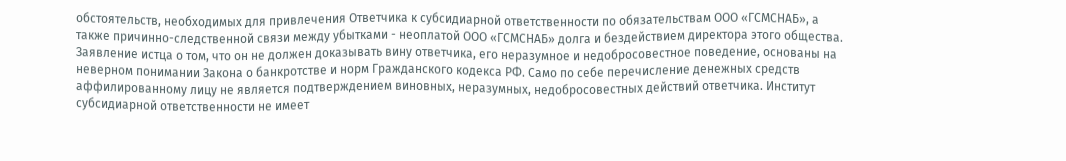обстоятельств, необходимых для привлечения Ответчика к субсидиарной ответственности по обязательствам ООО «ГСМСНАБ», а также причинно-следственной связи между убытками - неоплатой ООО «ГСМСНАБ» долга и бездействием директора этого общества. Заявление истца о том, что он не должен доказывать вину ответчика, его неразумное и недобросовестное поведение, основаны на неверном понимании Закона о банкротстве и норм Гражданского кодекса РФ. Само по себе перечисление денежных средств аффилированному лицу не является подтверждением виновных, неразумных, недобросовестных действий ответчика. Институт субсидиарной ответственности не имеет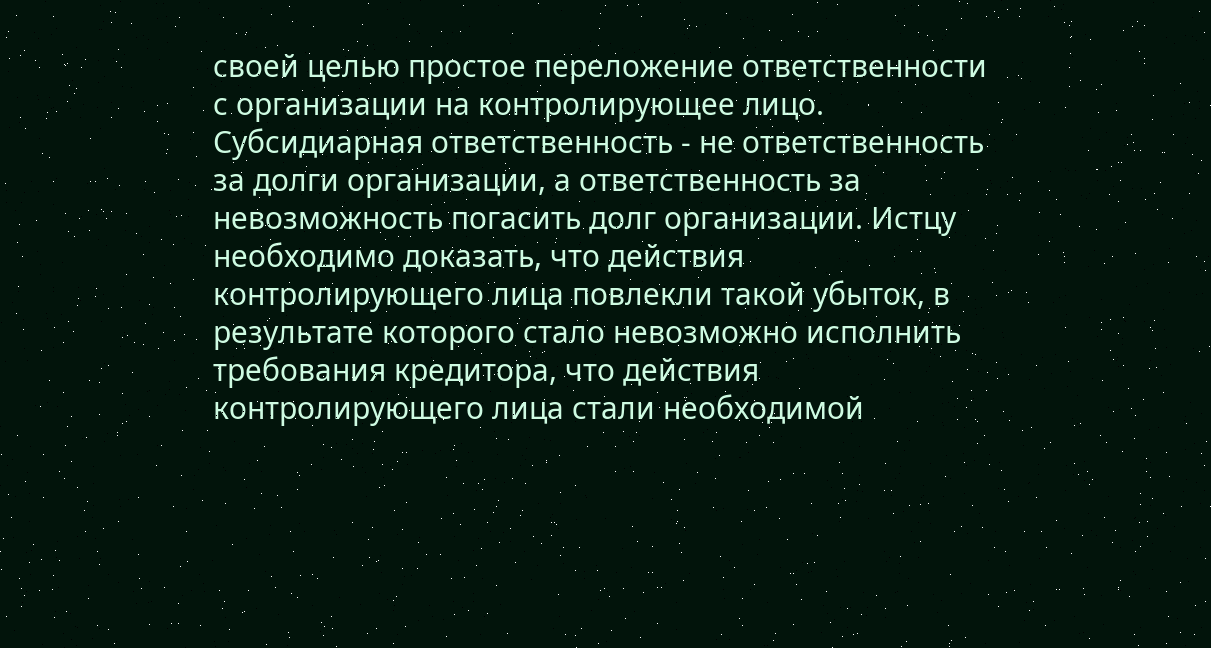своей целью простое переложение ответственности с организации на контролирующее лицо. Субсидиарная ответственность - не ответственность за долги организации, а ответственность за невозможность погасить долг организации. Истцу необходимо доказать, что действия контролирующего лица повлекли такой убыток, в результате которого стало невозможно исполнить требования кредитора, что действия контролирующего лица стали необходимой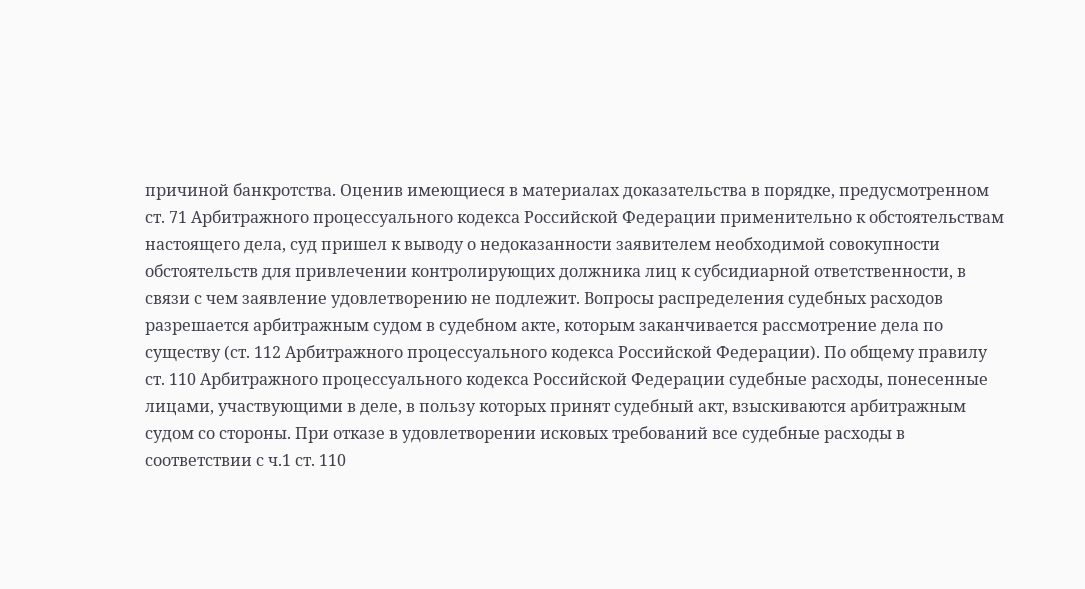причиной банкротства. Оценив имеющиеся в материалах доказательства в порядке, предусмотренном ст. 71 Арбитражного процессуального кодекса Российской Федерации применительно к обстоятельствам настоящего дела, суд пришел к выводу о недоказанности заявителем необходимой совокупности обстоятельств для привлечении контролирующих должника лиц к субсидиарной ответственности, в связи с чем заявление удовлетворению не подлежит. Вопросы распределения судебных расходов разрешается арбитражным судом в судебном акте, которым заканчивается рассмотрение дела по существу (ст. 112 Арбитражного процессуального кодекса Российской Федерации). По общему правилу ст. 110 Арбитражного процессуального кодекса Российской Федерации судебные расходы, понесенные лицами, участвующими в деле, в пользу которых принят судебный акт, взыскиваются арбитражным судом со стороны. При отказе в удовлетворении исковых требований все судебные расходы в соответствии с ч.1 ст. 110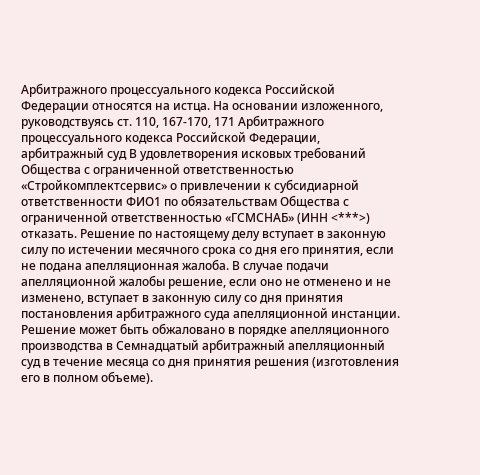Арбитражного процессуального кодекса Российской Федерации относятся на истца. На основании изложенного, руководствуясь ст. 110, 167-170, 171 Арбитражного процессуального кодекса Российской Федерации, арбитражный суд В удовлетворения исковых требований Общества с ограниченной ответственностью «Стройкомплектсервис» о привлечении к субсидиарной ответственности ФИО1 по обязательствам Общества с ограниченной ответственностью «ГСМСНАБ» (ИНН <***>) отказать. Решение по настоящему делу вступает в законную силу по истечении месячного срока со дня его принятия, если не подана апелляционная жалоба. В случае подачи апелляционной жалобы решение, если оно не отменено и не изменено, вступает в законную силу со дня принятия постановления арбитражного суда апелляционной инстанции. Решение может быть обжаловано в порядке апелляционного производства в Семнадцатый арбитражный апелляционный суд в течение месяца со дня принятия решения (изготовления его в полном объеме).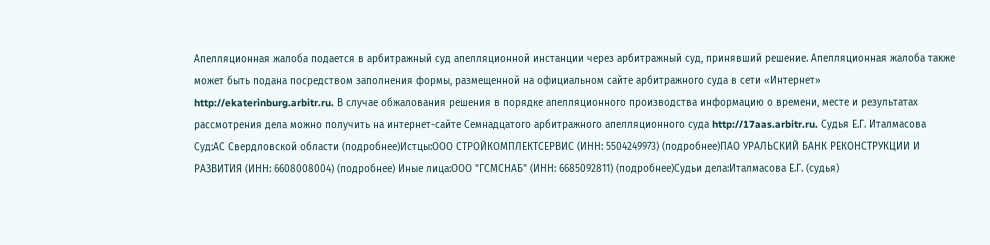Апелляционная жалоба подается в арбитражный суд апелляционной инстанции через арбитражный суд, принявший решение. Апелляционная жалоба также может быть подана посредством заполнения формы, размещенной на официальном сайте арбитражного суда в сети «Интернет» http://ekaterinburg.arbitr.ru. В случае обжалования решения в порядке апелляционного производства информацию о времени, месте и результатах рассмотрения дела можно получить на интернет-сайте Семнадцатого арбитражного апелляционного суда http://17aas.arbitr.ru. Судья Е.Г. Италмасова Суд:АС Свердловской области (подробнее)Истцы:ООО СТРОЙКОМПЛЕКТСЕРВИС (ИНН: 5504249973) (подробнее)ПАО УРАЛЬСКИЙ БАНК РЕКОНСТРУКЦИИ И РАЗВИТИЯ (ИНН: 6608008004) (подробнее) Иные лица:ООО "ГСМСНАБ" (ИНН: 6685092811) (подробнее)Судьи дела:Италмасова Е.Г. (судья)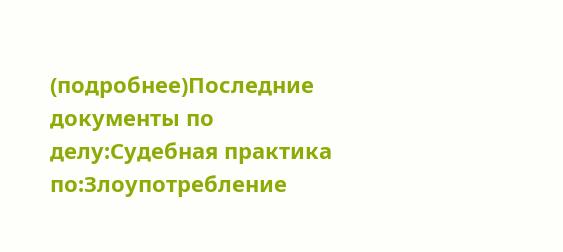(подробнее)Последние документы по делу:Судебная практика по:Злоупотребление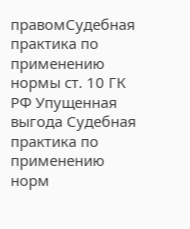правомСудебная практика по применению нормы ст. 10 ГК РФ Упущенная выгода Судебная практика по применению норм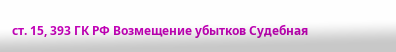ст. 15, 393 ГК РФ Возмещение убытков Судебная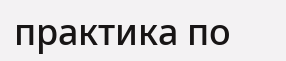практика по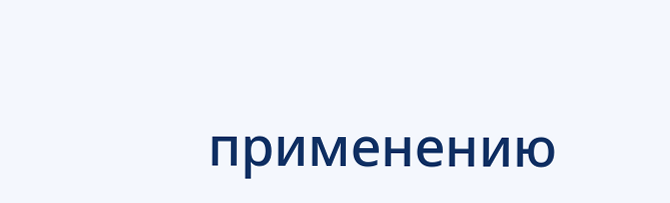применению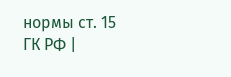нормы ст. 15 ГК РФ |